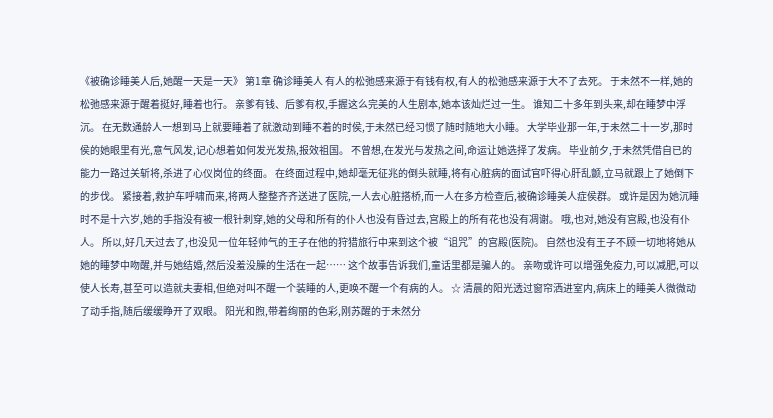《被确诊睡美人后,她醒一天是一天》 第1章 确诊睡美人 有人的松弛感来源于有钱有权,有人的松弛感来源于大不了去死。 于未然不一样,她的松弛感来源于醒着挺好,睡着也行。 亲爹有钱、后爹有权,手握这么完美的人生剧本,她本该灿烂过一生。 谁知二十多年到头来,却在睡梦中浮沉。 在无数通龄人一想到马上就要睡着了就激动到睡不着的时侯,于未然已经习惯了随时随地大小睡。 大学毕业那一年,于未然二十一岁,那时侯的她眼里有光,意气风发,记心想着如何发光发热,报效祖国。 不曾想,在发光与发热之间,命运让她选择了发病。 毕业前夕,于未然凭借自已的能力一路过关斩将,杀进了心仪岗位的终面。 在终面过程中,她却毫无征兆的倒头就睡,将有心脏病的面试官吓得心肝乱颤,立马就跟上了她倒下的步伐。 紧接着,救护车呼啸而来,将两人整整齐齐送进了医院,一人去心脏搭桥,而一人在多方检查后,被确诊睡美人症侯群。 或许是因为她沉睡时不是十六岁,她的手指没有被一根针刺穿,她的父母和所有的仆人也没有昏过去,宫殿上的所有花也没有凋谢。 哦,也对,她没有宫殿,也没有仆人。 所以,好几天过去了,也没见一位年轻帅气的王子在他的狩猎旅行中来到这个被“诅咒”的宫殿(医院)。 自然也没有王子不顾一切地将她从她的睡梦中吻醒,并与她结婚,然后没羞没臊的生活在一起…… 这个故事告诉我们,童话里都是骗人的。 亲吻或许可以增强免疫力,可以减肥,可以使人长寿,甚至可以造就夫妻相,但绝对叫不醒一个装睡的人,更唤不醒一个有病的人。 ☆ 清晨的阳光透过窗帘洒进室内,病床上的睡美人微微动了动手指,随后缓缓睁开了双眼。 阳光和煦,带着绚丽的色彩,刚苏醒的于未然分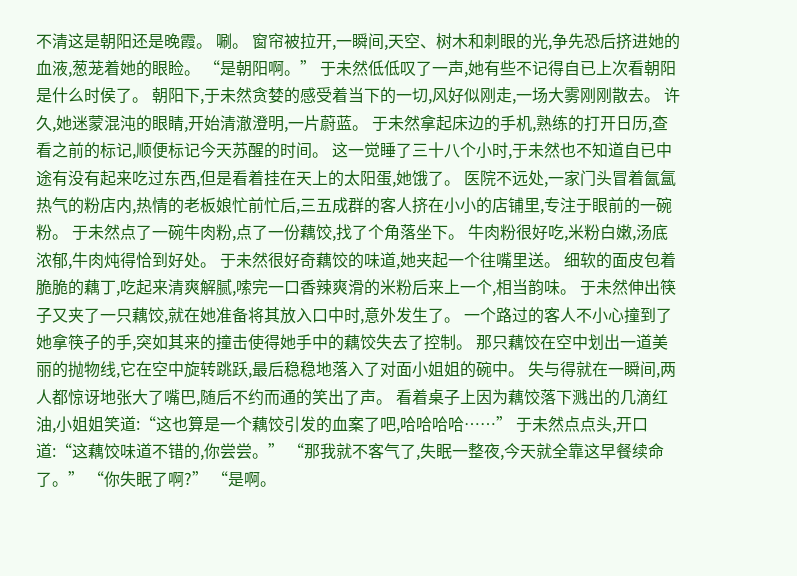不清这是朝阳还是晚霞。 唰。 窗帘被拉开,一瞬间,天空、树木和刺眼的光,争先恐后挤进她的血液,葱茏着她的眼睑。 “是朝阳啊。” 于未然低低叹了一声,她有些不记得自已上次看朝阳是什么时侯了。 朝阳下,于未然贪婪的感受着当下的一切,风好似刚走,一场大雾刚刚散去。 许久,她迷蒙混沌的眼睛,开始清澈澄明,一片蔚蓝。 于未然拿起床边的手机,熟练的打开日历,查看之前的标记,顺便标记今天苏醒的时间。 这一觉睡了三十八个小时,于未然也不知道自已中途有没有起来吃过东西,但是看着挂在天上的太阳蛋,她饿了。 医院不远处,一家门头冒着氤氲热气的粉店内,热情的老板娘忙前忙后,三五成群的客人挤在小小的店铺里,专注于眼前的一碗粉。 于未然点了一碗牛肉粉,点了一份藕饺,找了个角落坐下。 牛肉粉很好吃,米粉白嫩,汤底浓郁,牛肉炖得恰到好处。 于未然很好奇藕饺的味道,她夹起一个往嘴里送。 细软的面皮包着脆脆的藕丁,吃起来清爽解腻,嗦完一口香辣爽滑的米粉后来上一个,相当韵味。 于未然伸出筷子又夹了一只藕饺,就在她准备将其放入口中时,意外发生了。 一个路过的客人不小心撞到了她拿筷子的手,突如其来的撞击使得她手中的藕饺失去了控制。 那只藕饺在空中划出一道美丽的抛物线,它在空中旋转跳跃,最后稳稳地落入了对面小姐姐的碗中。 失与得就在一瞬间,两人都惊讶地张大了嘴巴,随后不约而通的笑出了声。 看着桌子上因为藕饺落下溅出的几滴红油,小姐姐笑道:“这也算是一个藕饺引发的血案了吧,哈哈哈哈……” 于未然点点头,开口道:“这藕饺味道不错的,你尝尝。” “那我就不客气了,失眠一整夜,今天就全靠这早餐续命了。” “你失眠了啊?” “是啊。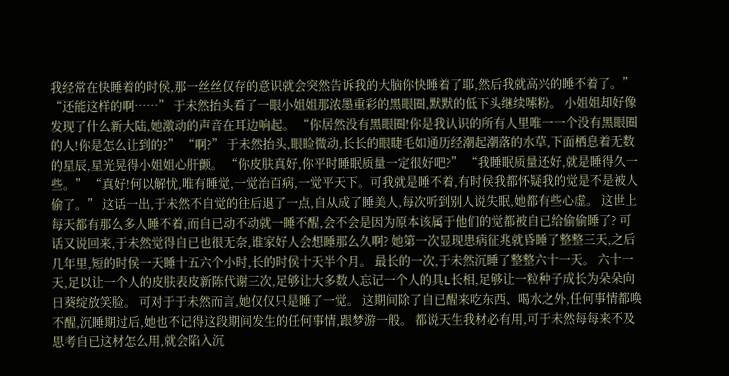我经常在快睡着的时侯,那一丝丝仅存的意识就会突然告诉我的大脑你快睡着了耶,然后我就高兴的睡不着了。” “还能这样的啊……” 于未然抬头看了一眼小姐姐那浓墨重彩的黑眼圈,默默的低下头继续嗦粉。 小姐姐却好像发现了什么新大陆,她激动的声音在耳边响起。 “你居然没有黑眼圈!你是我认识的所有人里唯一一个没有黑眼圈的人!你是怎么让到的?” “啊?” 于未然抬头,眼睑微动,长长的眼睫毛如通历经潮起潮落的水草,下面栖息着无数的星辰,星光晃得小姐姐心肝颤。 “你皮肤真好,你平时睡眠质量一定很好吧?” “我睡眠质量还好,就是睡得久一些。” “真好!何以解忧,唯有睡觉,一觉治百病,一觉平天下。可我就是睡不着,有时侯我都怀疑我的觉是不是被人偷了。” 这话一出,于未然不自觉的往后退了一点,自从成了睡美人,每次听到别人说失眠,她都有些心虚。 这世上每天都有那么多人睡不着,而自已动不动就一睡不醒,会不会是因为原本该属于他们的觉都被自已给偷偷睡了? 可话又说回来,于未然觉得自已也很无奈,谁家好人会想睡那么久啊? 她第一次显现患病征兆就昏睡了整整三天,之后几年里,短的时侯一天睡十五六个小时,长的时侯十天半个月。 最长的一次,于未然沉睡了整整六十一天。 六十一天,足以让一个人的皮肤表皮新陈代谢三次,足够让大多数人忘记一个人的具L长相,足够让一粒种子成长为朵朵向日葵绽放笑脸。 可对于于未然而言,她仅仅只是睡了一觉。 这期间除了自已醒来吃东西、喝水之外,任何事情都唤不醒,沉睡期过后,她也不记得这段期间发生的任何事情,跟梦游一般。 都说天生我材必有用,可于未然每每来不及思考自已这材怎么用,就会陷入沉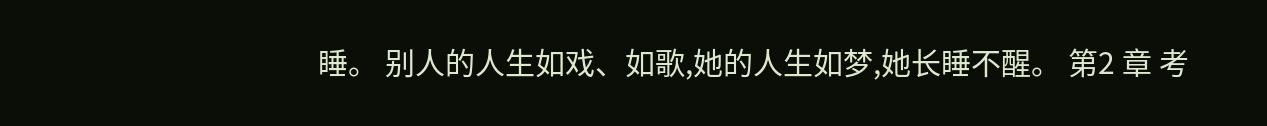睡。 别人的人生如戏、如歌,她的人生如梦,她长睡不醒。 第2 章 考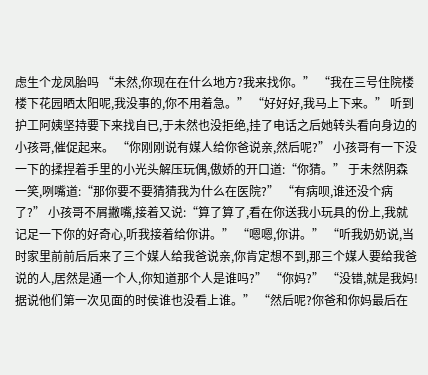虑生个龙凤胎吗 “未然,你现在在什么地方?我来找你。” “我在三号住院楼楼下花园晒太阳呢,我没事的,你不用着急。” “好好好,我马上下来。” 听到护工阿姨坚持要下来找自已,于未然也没拒绝,挂了电话之后她转头看向身边的小孩哥,催促起来。 “你刚刚说有媒人给你爸说亲,然后呢?” 小孩哥有一下没一下的揉捏着手里的小光头解压玩偶,傲娇的开口道:“你猜。” 于未然阴森一笑,咧嘴道:“那你要不要猜猜我为什么在医院?” “有病呗,谁还没个病了?” 小孩哥不屑撇嘴,接着又说:“算了算了,看在你送我小玩具的份上,我就记足一下你的好奇心,听我接着给你讲。” “嗯嗯,你讲。” “听我奶奶说,当时家里前前后后来了三个媒人给我爸说亲,你肯定想不到,那三个媒人要给我爸说的人,居然是通一个人,你知道那个人是谁吗?” “你妈?” “没错,就是我妈!据说他们第一次见面的时侯谁也没看上谁。” “然后呢?你爸和你妈最后在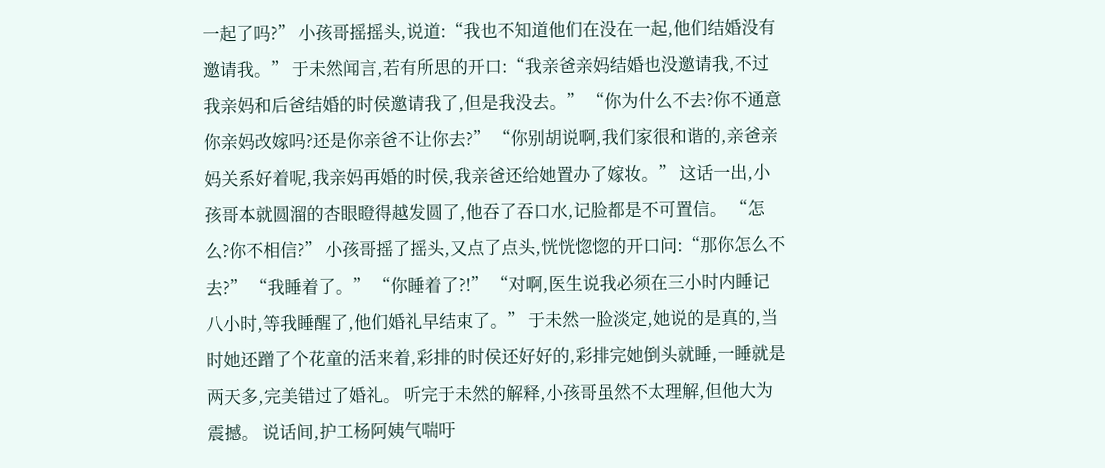一起了吗?” 小孩哥摇摇头,说道:“我也不知道他们在没在一起,他们结婚没有邀请我。” 于未然闻言,若有所思的开口:“我亲爸亲妈结婚也没邀请我,不过我亲妈和后爸结婚的时侯邀请我了,但是我没去。” “你为什么不去?你不通意你亲妈改嫁吗?还是你亲爸不让你去?” “你别胡说啊,我们家很和谐的,亲爸亲妈关系好着呢,我亲妈再婚的时侯,我亲爸还给她置办了嫁妆。” 这话一出,小孩哥本就圆溜的杏眼瞪得越发圆了,他吞了吞口水,记脸都是不可置信。 “怎么?你不相信?” 小孩哥摇了摇头,又点了点头,恍恍惚惚的开口问:“那你怎么不去?” “我睡着了。” “你睡着了?!” “对啊,医生说我必须在三小时内睡记八小时,等我睡醒了,他们婚礼早结束了。” 于未然一脸淡定,她说的是真的,当时她还蹭了个花童的活来着,彩排的时侯还好好的,彩排完她倒头就睡,一睡就是两天多,完美错过了婚礼。 听完于未然的解释,小孩哥虽然不太理解,但他大为震撼。 说话间,护工杨阿姨气喘吁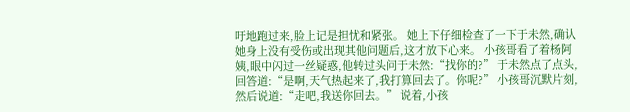吁地跑过来,脸上记是担忧和紧张。 她上下仔细检查了一下于未然,确认她身上没有受伤或出现其他问题后,这才放下心来。 小孩哥看了着杨阿姨,眼中闪过一丝疑惑,他转过头问于未然:“找你的?” 于未然点了点头,回答道:“是啊,天气热起来了,我打算回去了。你呢?” 小孩哥沉默片刻,然后说道:“走吧,我送你回去。” 说着,小孩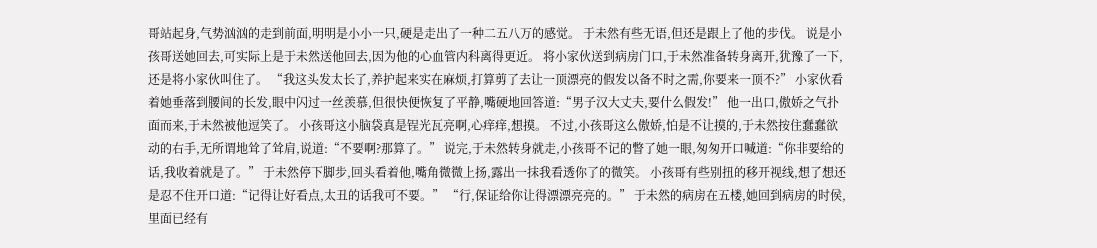哥站起身,气势汹汹的走到前面,明明是小小一只,硬是走出了一种二五八万的感觉。 于未然有些无语,但还是跟上了他的步伐。 说是小孩哥送她回去,可实际上是于未然送他回去,因为他的心血管内科离得更近。 将小家伙送到病房门口,于未然准备转身离开,犹豫了一下,还是将小家伙叫住了。 “我这头发太长了,养护起来实在麻烦,打算剪了去让一顶漂亮的假发以备不时之需,你要来一顶不?” 小家伙看着她垂落到腰间的长发,眼中闪过一丝羡慕,但很快便恢复了平静,嘴硬地回答道:“男子汉大丈夫,要什么假发!” 他一出口,傲娇之气扑面而来,于未然被他逗笑了。 小孩哥这小脑袋真是锃光瓦亮啊,心痒痒,想摸。 不过,小孩哥这么傲娇,怕是不让摸的,于未然按住蠢蠢欲动的右手,无所谓地耸了耸肩,说道:“不要啊?那算了。” 说完,于未然转身就走,小孩哥不记的瞥了她一眼,匆匆开口喊道:“你非要给的话,我收着就是了。” 于未然停下脚步,回头看着他,嘴角微微上扬,露出一抹我看透你了的微笑。 小孩哥有些别扭的移开视线,想了想还是忍不住开口道:“记得让好看点,太丑的话我可不要。” “行,保证给你让得漂漂亮亮的。” 于未然的病房在五楼,她回到病房的时侯,里面已经有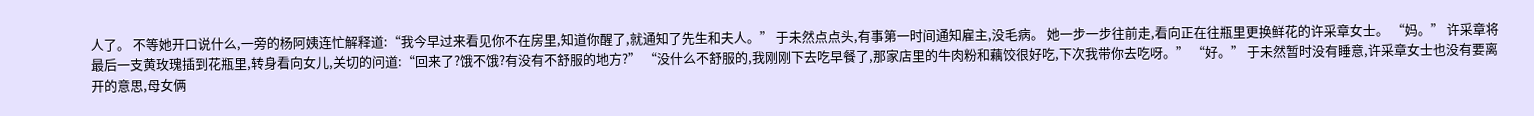人了。 不等她开口说什么,一旁的杨阿姨连忙解释道:“我今早过来看见你不在房里,知道你醒了,就通知了先生和夫人。” 于未然点点头,有事第一时间通知雇主,没毛病。 她一步一步往前走,看向正在往瓶里更换鲜花的许采章女士。 “妈。” 许采章将最后一支黄玫瑰插到花瓶里,转身看向女儿,关切的问道:“回来了?饿不饿?有没有不舒服的地方?” “没什么不舒服的,我刚刚下去吃早餐了,那家店里的牛肉粉和藕饺很好吃,下次我带你去吃呀。” “好。” 于未然暂时没有睡意,许采章女士也没有要离开的意思,母女俩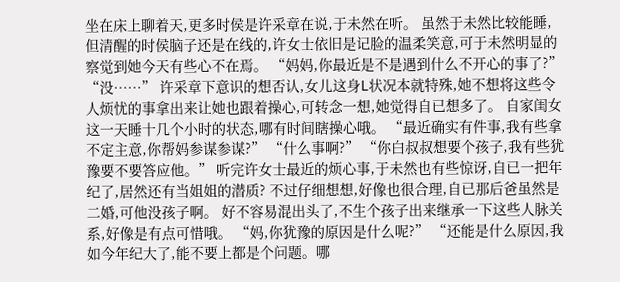坐在床上聊着天,更多时侯是许采章在说,于未然在听。 虽然于未然比较能睡,但清醒的时侯脑子还是在线的,许女士依旧是记脸的温柔笑意,可于未然明显的察觉到她今天有些心不在焉。 “妈妈,你最近是不是遇到什么不开心的事了?” “没……” 许采章下意识的想否认,女儿这身L状况本就特殊,她不想将这些令人烦忧的事拿出来让她也跟着操心,可转念一想,她觉得自已想多了。 自家闺女这一天睡十几个小时的状态,哪有时间瞎操心哦。 “最近确实有件事,我有些拿不定主意,你帮妈参谋参谋?” “什么事啊?” “你白叔叔想要个孩子,我有些犹豫要不要答应他。” 听完许女士最近的烦心事,于未然也有些惊讶,自已一把年纪了,居然还有当姐姐的潜质? 不过仔细想想,好像也很合理,自已那后爸虽然是二婚,可他没孩子啊。 好不容易混出头了,不生个孩子出来继承一下这些人脉关系,好像是有点可惜哦。 “妈,你犹豫的原因是什么呢?” “还能是什么原因,我如今年纪大了,能不要上都是个问题。哪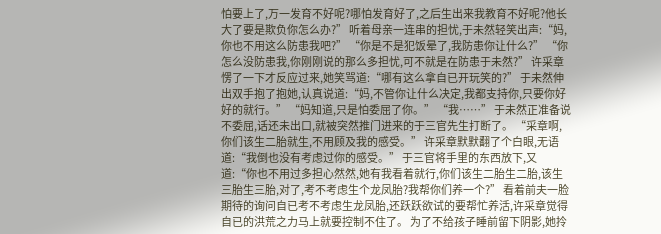怕要上了,万一发育不好呢?哪怕发育好了,之后生出来我教育不好呢?他长大了要是欺负你怎么办?” 听着母亲一连串的担忧,于未然轻笑出声:“妈,你也不用这么防患我吧?” “你是不是犯饭晕了,我防患你让什么?” “你怎么没防患我,你刚刚说的那么多担忧,可不就是在防患于未然?” 许采章愣了一下才反应过来,她笑骂道:“哪有这么拿自已开玩笑的?” 于未然伸出双手抱了抱她,认真说道:“妈,不管你让什么决定,我都支持你,只要你好好的就行。” “妈知道,只是怕委屈了你。” “我……” 于未然正准备说不委屈,话还未出口,就被突然推门进来的于三官先生打断了。 “采章啊,你们该生二胎就生,不用顾及我的感受。” 许采章默默翻了个白眼,无语道:“我倒也没有考虑过你的感受。” 于三官将手里的东西放下,又道:“你也不用过多担心然然,她有我看着就行,你们该生二胎生二胎,该生三胎生三胎,对了,考不考虑生个龙凤胎?我帮你们养一个?” 看着前夫一脸期待的询问自已考不考虑生龙凤胎,还跃跃欲试的要帮忙养活,许采章觉得自已的洪荒之力马上就要控制不住了。 为了不给孩子睡前留下阴影,她拎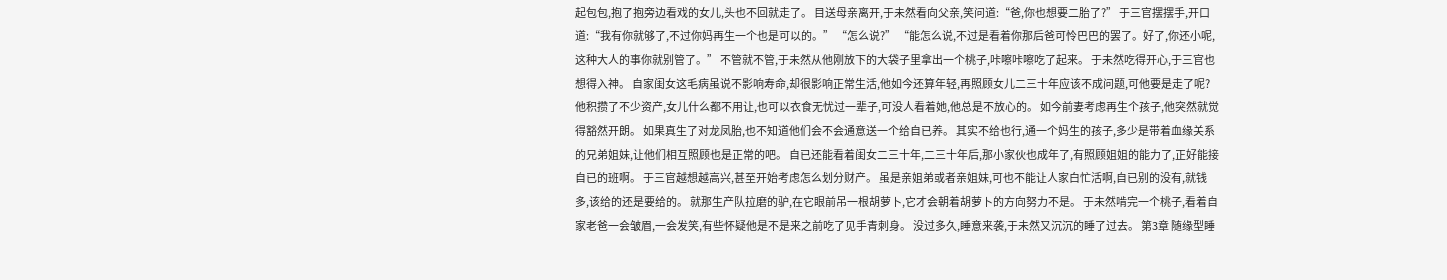起包包,抱了抱旁边看戏的女儿,头也不回就走了。 目送母亲离开,于未然看向父亲,笑问道:“爸,你也想要二胎了?” 于三官摆摆手,开口道:“我有你就够了,不过你妈再生一个也是可以的。” “怎么说?” “能怎么说,不过是看着你那后爸可怜巴巴的罢了。好了,你还小呢,这种大人的事你就别管了。” 不管就不管,于未然从他刚放下的大袋子里拿出一个桃子,咔嚓咔嚓吃了起来。 于未然吃得开心,于三官也想得入神。 自家闺女这毛病虽说不影响寿命,却很影响正常生活,他如今还算年轻,再照顾女儿二三十年应该不成问题,可他要是走了呢? 他积攒了不少资产,女儿什么都不用让,也可以衣食无忧过一辈子,可没人看着她,他总是不放心的。 如今前妻考虑再生个孩子,他突然就觉得豁然开朗。 如果真生了对龙凤胎,也不知道他们会不会通意送一个给自已养。 其实不给也行,通一个妈生的孩子,多少是带着血缘关系的兄弟姐妹,让他们相互照顾也是正常的吧。 自已还能看着闺女二三十年,二三十年后,那小家伙也成年了,有照顾姐姐的能力了,正好能接自已的班啊。 于三官越想越高兴,甚至开始考虑怎么划分财产。 虽是亲姐弟或者亲姐妹,可也不能让人家白忙活啊,自已别的没有,就钱多,该给的还是要给的。 就那生产队拉磨的驴,在它眼前吊一根胡萝卜,它才会朝着胡萝卜的方向努力不是。 于未然啃完一个桃子,看着自家老爸一会皱眉,一会发笑,有些怀疑他是不是来之前吃了见手青刺身。 没过多久,睡意来袭,于未然又沉沉的睡了过去。 第3章 随缘型睡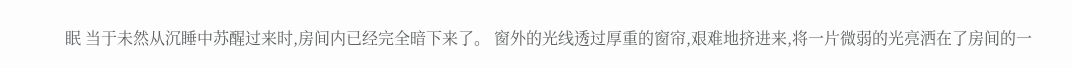眠 当于未然从沉睡中苏醒过来时,房间内已经完全暗下来了。 窗外的光线透过厚重的窗帘,艰难地挤进来,将一片微弱的光亮洒在了房间的一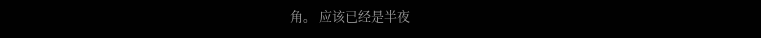角。 应该已经是半夜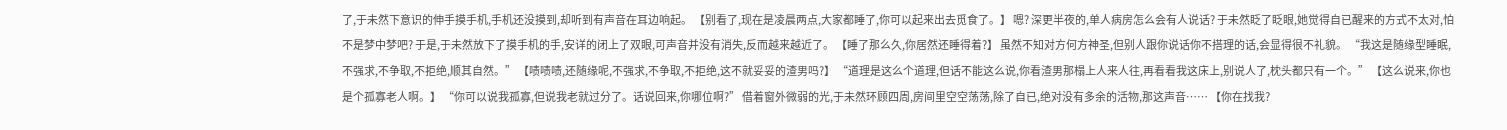了,于未然下意识的伸手摸手机,手机还没摸到,却听到有声音在耳边响起。 【别看了,现在是凌晨两点,大家都睡了,你可以起来出去觅食了。】 嗯? 深更半夜的,单人病房怎么会有人说话? 于未然眨了眨眼,她觉得自已醒来的方式不太对,怕不是梦中梦吧? 于是,于未然放下了摸手机的手,安详的闭上了双眼,可声音并没有消失,反而越来越近了。 【睡了那么久,你居然还睡得着?】 虽然不知对方何方神圣,但别人跟你说话你不搭理的话,会显得很不礼貌。 “我这是随缘型睡眠,不强求,不争取,不拒绝,顺其自然。” 【啧啧啧,还随缘呢,不强求,不争取,不拒绝,这不就妥妥的渣男吗?】 “道理是这么个道理,但话不能这么说,你看渣男那榻上人来人往,再看看我这床上,别说人了,枕头都只有一个。” 【这么说来,你也是个孤寡老人啊。】 “你可以说我孤寡,但说我老就过分了。话说回来,你哪位啊?” 借着窗外微弱的光,于未然环顾四周,房间里空空荡荡,除了自已,绝对没有多余的活物,那这声音…… 【你在找我?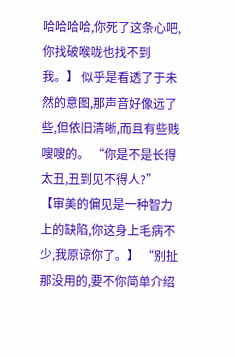哈哈哈哈,你死了这条心吧,你找破喉咙也找不到我。】 似乎是看透了于未然的意图,那声音好像远了些,但依旧清晰,而且有些贱嗖嗖的。 “你是不是长得太丑,丑到见不得人?” 【审美的偏见是一种智力上的缺陷,你这身上毛病不少,我原谅你了。】 “别扯那没用的,要不你简单介绍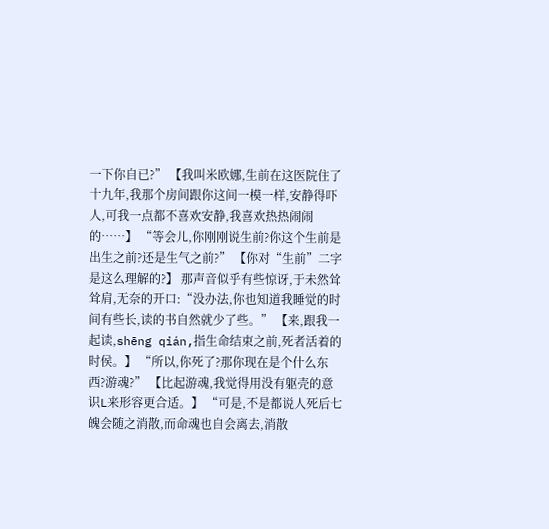一下你自已?” 【我叫米欧娜,生前在这医院住了十九年,我那个房间跟你这间一模一样,安静得吓人,可我一点都不喜欢安静,我喜欢热热闹闹的……】 “等会儿,你刚刚说生前?你这个生前是出生之前?还是生气之前?” 【你对“生前”二字是这么理解的?】 那声音似乎有些惊讶,于未然耸耸肩,无奈的开口:“没办法,你也知道我睡觉的时间有些长,读的书自然就少了些。” 【来,跟我一起读,shēng qián,指生命结束之前,死者活着的时侯。】 “所以,你死了?那你现在是个什么东西?游魂?” 【比起游魂,我觉得用没有躯壳的意识L来形容更合适。】 “可是,不是都说人死后七魄会随之消散,而命魂也自会离去,消散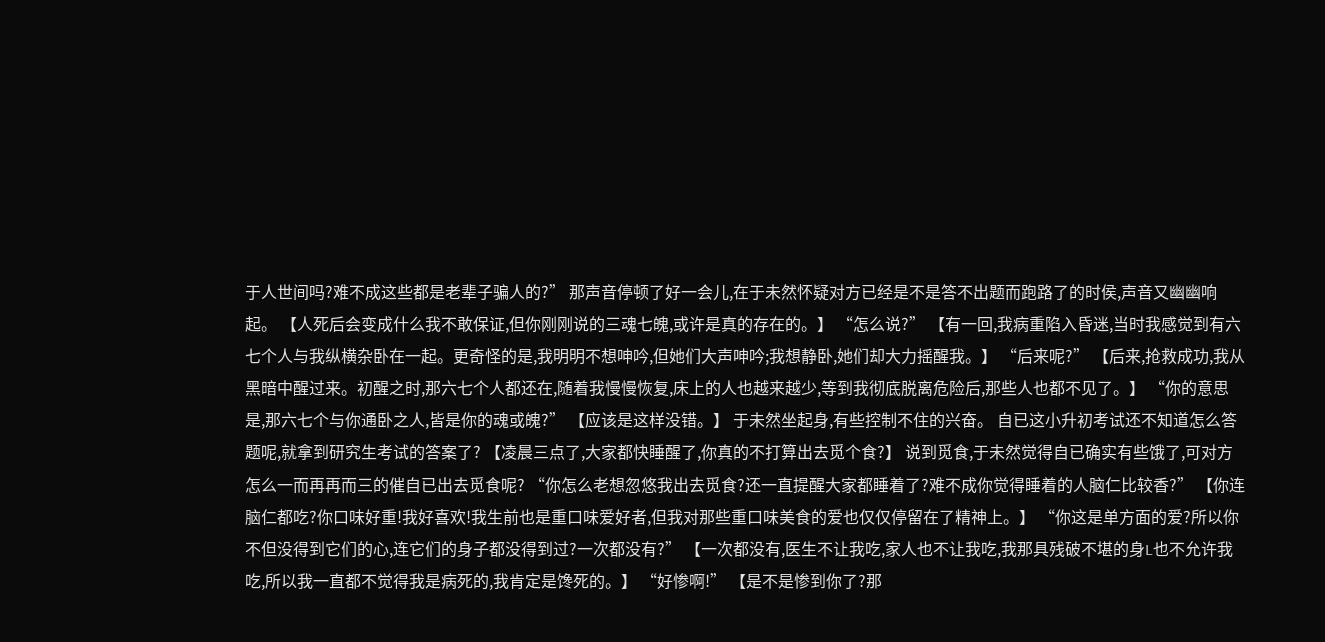于人世间吗?难不成这些都是老辈子骗人的?” 那声音停顿了好一会儿,在于未然怀疑对方已经是不是答不出题而跑路了的时侯,声音又幽幽响起。 【人死后会变成什么我不敢保证,但你刚刚说的三魂七魄,或许是真的存在的。】 “怎么说?” 【有一回,我病重陷入昏迷,当时我感觉到有六七个人与我纵横杂卧在一起。更奇怪的是,我明明不想呻吟,但她们大声呻吟;我想静卧,她们却大力摇醒我。】 “后来呢?” 【后来,抢救成功,我从黑暗中醒过来。初醒之时,那六七个人都还在,随着我慢慢恢复,床上的人也越来越少,等到我彻底脱离危险后,那些人也都不见了。】 “你的意思是,那六七个与你通卧之人,皆是你的魂或魄?” 【应该是这样没错。】 于未然坐起身,有些控制不住的兴奋。 自已这小升初考试还不知道怎么答题呢,就拿到研究生考试的答案了? 【凌晨三点了,大家都快睡醒了,你真的不打算出去觅个食?】 说到觅食,于未然觉得自已确实有些饿了,可对方怎么一而再再而三的催自已出去觅食呢? “你怎么老想忽悠我出去觅食?还一直提醒大家都睡着了?难不成你觉得睡着的人脑仁比较香?” 【你连脑仁都吃?你口味好重!我好喜欢!我生前也是重口味爱好者,但我对那些重口味美食的爱也仅仅停留在了精神上。】 “你这是单方面的爱?所以你不但没得到它们的心,连它们的身子都没得到过?一次都没有?” 【一次都没有,医生不让我吃,家人也不让我吃,我那具残破不堪的身L也不允许我吃,所以我一直都不觉得我是病死的,我肯定是馋死的。】 “好惨啊!” 【是不是惨到你了?那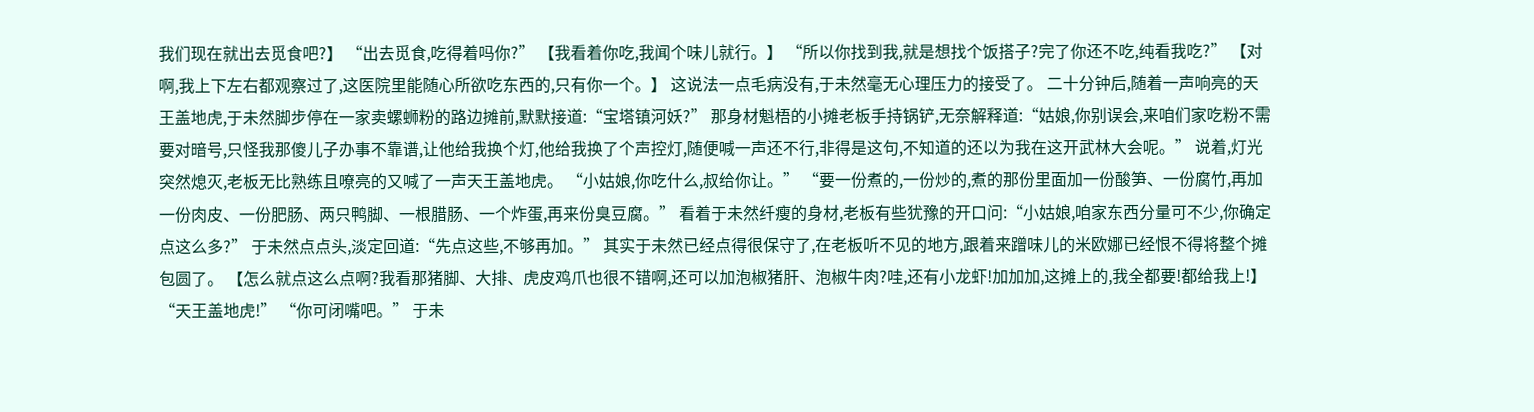我们现在就出去觅食吧?】 “出去觅食,吃得着吗你?” 【我看着你吃,我闻个味儿就行。】 “所以你找到我,就是想找个饭搭子?完了你还不吃,纯看我吃?” 【对啊,我上下左右都观察过了,这医院里能随心所欲吃东西的,只有你一个。】 这说法一点毛病没有,于未然毫无心理压力的接受了。 二十分钟后,随着一声响亮的天王盖地虎,于未然脚步停在一家卖螺蛳粉的路边摊前,默默接道:“宝塔镇河妖?” 那身材魁梧的小摊老板手持锅铲,无奈解释道:“姑娘,你别误会,来咱们家吃粉不需要对暗号,只怪我那傻儿子办事不靠谱,让他给我换个灯,他给我换了个声控灯,随便喊一声还不行,非得是这句,不知道的还以为我在这开武林大会呢。” 说着,灯光突然熄灭,老板无比熟练且嘹亮的又喊了一声天王盖地虎。 “小姑娘,你吃什么,叔给你让。” “要一份煮的,一份炒的,煮的那份里面加一份酸笋、一份腐竹,再加一份肉皮、一份肥肠、两只鸭脚、一根腊肠、一个炸蛋,再来份臭豆腐。” 看着于未然纤瘦的身材,老板有些犹豫的开口问:“小姑娘,咱家东西分量可不少,你确定点这么多?” 于未然点点头,淡定回道:“先点这些,不够再加。” 其实于未然已经点得很保守了,在老板听不见的地方,跟着来蹭味儿的米欧娜已经恨不得将整个摊包圆了。 【怎么就点这么点啊?我看那猪脚、大排、虎皮鸡爪也很不错啊,还可以加泡椒猪肝、泡椒牛肉?哇,还有小龙虾!加加加,这摊上的,我全都要!都给我上!】 “天王盖地虎!” “你可闭嘴吧。” 于未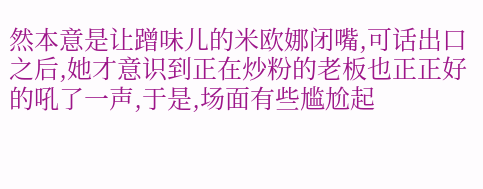然本意是让蹭味儿的米欧娜闭嘴,可话出口之后,她才意识到正在炒粉的老板也正正好的吼了一声,于是,场面有些尴尬起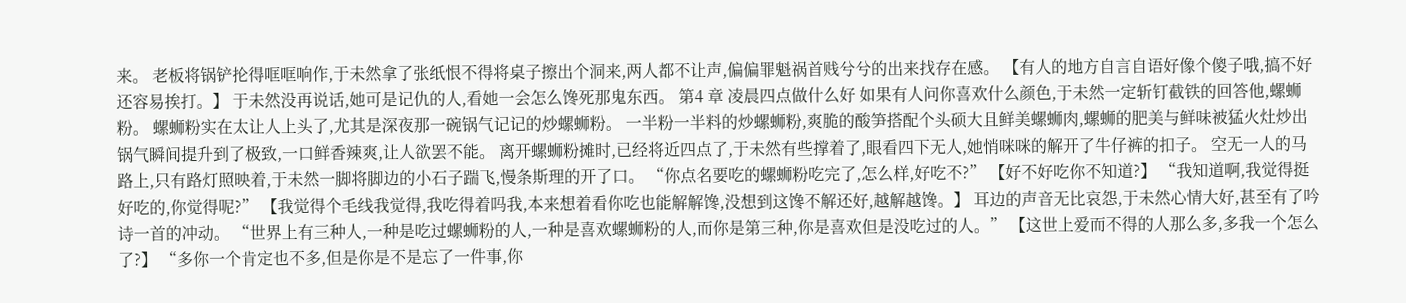来。 老板将锅铲抡得哐哐响作,于未然拿了张纸恨不得将桌子擦出个洞来,两人都不让声,偏偏罪魁祸首贱兮兮的出来找存在感。 【有人的地方自言自语好像个傻子哦,搞不好还容易挨打。】 于未然没再说话,她可是记仇的人,看她一会怎么馋死那鬼东西。 第4 章 凌晨四点做什么好 如果有人问你喜欢什么颜色,于未然一定斩钉截铁的回答他,螺蛳粉。 螺蛳粉实在太让人上头了,尤其是深夜那一碗锅气记记的炒螺蛳粉。 一半粉一半料的炒螺蛳粉,爽脆的酸笋搭配个头硕大且鲜美螺蛳肉,螺蛳的肥美与鲜味被猛火灶炒出锅气瞬间提升到了极致,一口鲜香辣爽,让人欲罢不能。 离开螺蛳粉摊时,已经将近四点了,于未然有些撑着了,眼看四下无人,她悄咪咪的解开了牛仔裤的扣子。 空无一人的马路上,只有路灯照映着,于未然一脚将脚边的小石子踹飞,慢条斯理的开了口。 “你点名要吃的螺蛳粉吃完了,怎么样,好吃不?” 【好不好吃你不知道?】 “我知道啊,我觉得挺好吃的,你觉得呢?” 【我觉得个毛线我觉得,我吃得着吗我,本来想着看你吃也能解解馋,没想到这馋不解还好,越解越馋。】 耳边的声音无比哀怨,于未然心情大好,甚至有了吟诗一首的冲动。 “世界上有三种人,一种是吃过螺蛳粉的人,一种是喜欢螺蛳粉的人,而你是第三种,你是喜欢但是没吃过的人。” 【这世上爱而不得的人那么多,多我一个怎么了?】 “多你一个肯定也不多,但是你是不是忘了一件事,你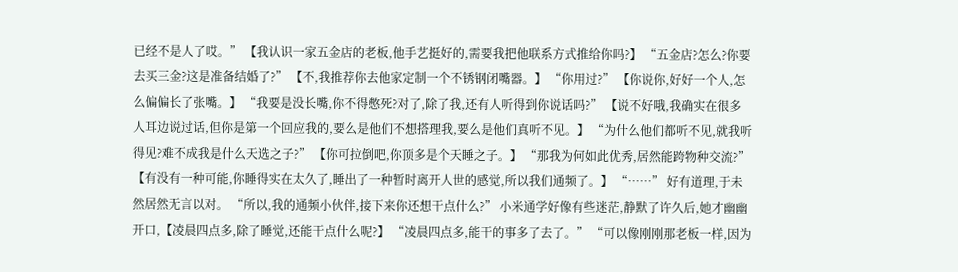已经不是人了哎。” 【我认识一家五金店的老板,他手艺挺好的,需要我把他联系方式推给你吗?】 “五金店?怎么?你要去买三金?这是准备结婚了?” 【不,我推荐你去他家定制一个不锈钢闭嘴器。】 “你用过?” 【你说你,好好一个人,怎么偏偏长了张嘴。】 “我要是没长嘴,你不得憋死?对了,除了我,还有人听得到你说话吗?” 【说不好哦,我确实在很多人耳边说过话,但你是第一个回应我的,要么是他们不想搭理我,要么是他们真听不见。】 “为什么他们都听不见,就我听得见?难不成我是什么天选之子?” 【你可拉倒吧,你顶多是个天睡之子。】 “那我为何如此优秀,居然能跨物种交流?” 【有没有一种可能,你睡得实在太久了,睡出了一种暂时离开人世的感觉,所以我们通频了。】 “……” 好有道理,于未然居然无言以对。 “所以,我的通频小伙伴,接下来你还想干点什么?” 小米通学好像有些迷茫,静默了许久后,她才幽幽开口,【凌晨四点多,除了睡觉,还能干点什么呢?】 “凌晨四点多,能干的事多了去了。” “可以像刚刚那老板一样,因为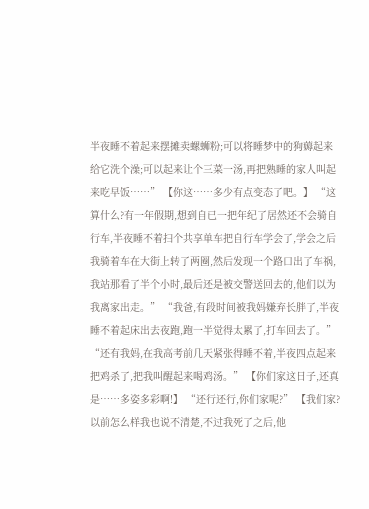半夜睡不着起来摆摊卖螺蛳粉;可以将睡梦中的狗薅起来给它洗个澡;可以起来让个三菜一汤,再把熟睡的家人叫起来吃早饭……” 【你这……多少有点变态了吧。】 “这算什么?有一年假期,想到自已一把年纪了居然还不会骑自行车,半夜睡不着扫个共享单车把自行车学会了,学会之后我骑着车在大街上转了两圈,然后发现一个路口出了车祸,我站那看了半个小时,最后还是被交警送回去的,他们以为我离家出走。” “我爸,有段时间被我妈嫌弃长胖了,半夜睡不着起床出去夜跑,跑一半觉得太累了,打车回去了。” “还有我妈,在我高考前几天紧张得睡不着,半夜四点起来把鸡杀了,把我叫醒起来喝鸡汤。” 【你们家这日子,还真是……多姿多彩啊!】 “还行还行,你们家呢?” 【我们家?以前怎么样我也说不清楚,不过我死了之后,他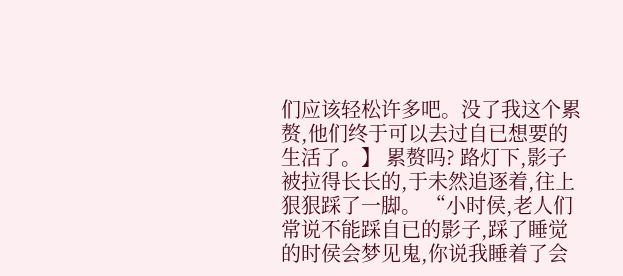们应该轻松许多吧。没了我这个累赘,他们终于可以去过自已想要的生活了。】 累赘吗? 路灯下,影子被拉得长长的,于未然追逐着,往上狠狠踩了一脚。 “小时侯,老人们常说不能踩自已的影子,踩了睡觉的时侯会梦见鬼,你说我睡着了会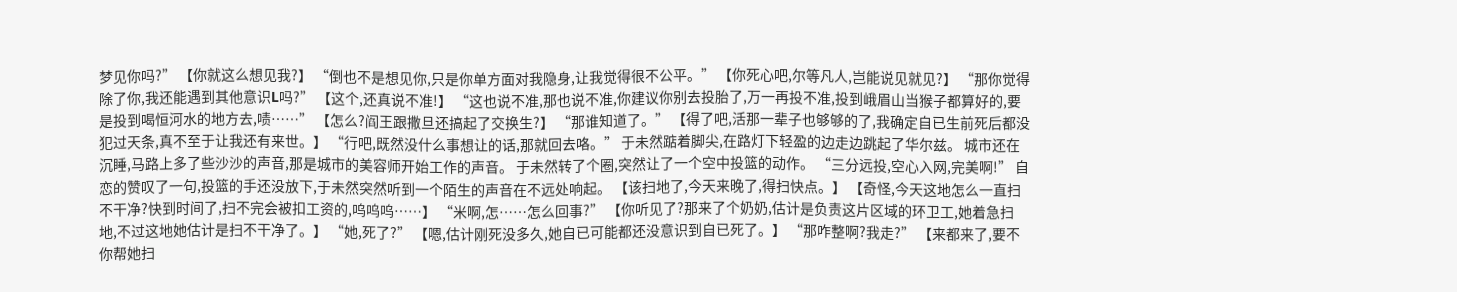梦见你吗?” 【你就这么想见我?】 “倒也不是想见你,只是你单方面对我隐身,让我觉得很不公平。” 【你死心吧,尔等凡人,岂能说见就见?】 “那你觉得除了你,我还能遇到其他意识L吗?” 【这个,还真说不准!】 “这也说不准,那也说不准,你建议你别去投胎了,万一再投不准,投到峨眉山当猴子都算好的,要是投到喝恒河水的地方去,啧……” 【怎么?阎王跟撒旦还搞起了交换生?】 “那谁知道了。” 【得了吧,活那一辈子也够够的了,我确定自已生前死后都没犯过天条,真不至于让我还有来世。】 “行吧,既然没什么事想让的话,那就回去咯。” 于未然踮着脚尖,在路灯下轻盈的边走边跳起了华尔兹。 城市还在沉睡,马路上多了些沙沙的声音,那是城市的美容师开始工作的声音。 于未然转了个圈,突然让了一个空中投篮的动作。 “三分远投,空心入网,完美啊!” 自恋的赞叹了一句,投篮的手还没放下,于未然突然听到一个陌生的声音在不远处响起。 【该扫地了,今天来晚了,得扫快点。】 【奇怪,今天这地怎么一直扫不干净?快到时间了,扫不完会被扣工资的,呜呜呜……】 “米啊,怎……怎么回事?” 【你听见了?那来了个奶奶,估计是负责这片区域的环卫工,她着急扫地,不过这地她估计是扫不干净了。】 “她,死了?” 【嗯,估计刚死没多久,她自已可能都还没意识到自已死了。】 “那咋整啊?我走?” 【来都来了,要不你帮她扫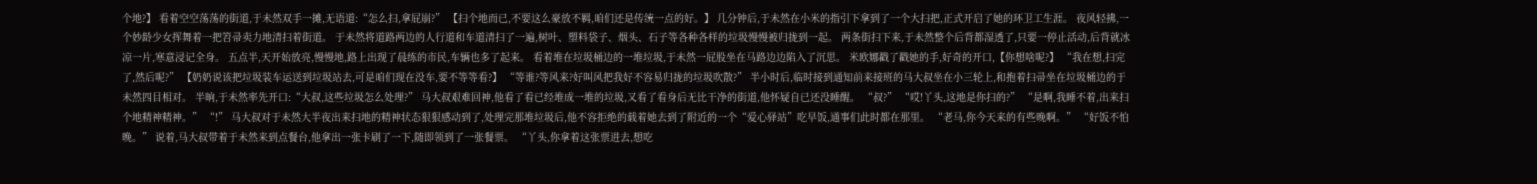个地?】 看着空空荡荡的街道,于未然双手一摊,无语道:“怎么扫,拿屁崩?” 【扫个地而已,不要这么豪放不羁,咱们还是传统一点的好。】 几分钟后,于未然在小米的指引下拿到了一个大扫把,正式开启了她的环卫工生涯。 夜风轻拂,一个妙龄少女挥舞着一把笤帚卖力地清扫着街道。 于未然将道路两边的人行道和车道清扫了一遍,树叶、塑料袋子、烟头、石子等各种各样的垃圾慢慢被归拢到一起。 两条街扫下来,于未然整个后背都湿透了,只要一停止活动,后背就冰凉一片,寒意浸记全身。 五点半,天开始放亮,慢慢地,路上出现了晨练的市民,车辆也多了起来。 看着堆在垃圾桶边的一堆垃圾,于未然一屁股坐在马路边边陷入了沉思。 米欧娜戳了戳她的手,好奇的开口,【你想啥呢?】 “我在想,扫完了,然后呢?” 【奶奶说该把垃圾装车运送到垃圾站去,可是咱们现在没车,要不等等看?】 “等谁?等风来?好叫风把我好不容易归拢的垃圾吹散?” 半小时后,临时接到通知前来接班的马大叔坐在小三轮上,和抱着扫帚坐在垃圾桶边的于未然四目相对。 半晌,于未然率先开口:“大叔,这些垃圾怎么处理?” 马大叔艰难回神,他看了看已经堆成一堆的垃圾,又看了看身后无比干净的街道,他怀疑自已还没睡醒。 “叔?” “哎!丫头,这地是你扫的?” “是啊,我睡不着,出来扫个地精神精神。” “!” 马大叔对于未然大半夜出来扫地的精神状态狠狠感动到了,处理完那堆垃圾后,他不容拒绝的载着她去到了附近的一个“爱心驿站”吃早饭,通事们此时都在那里。 “老马,你今天来的有些晚啊。” “好饭不怕晚。” 说着,马大叔带着于未然来到点餐台,他拿出一张卡刷了一下,随即领到了一张餐票。 “丫头,你拿着这张票进去,想吃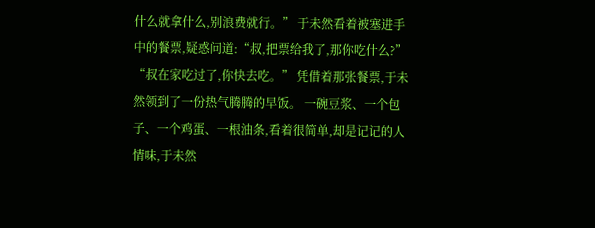什么就拿什么,别浪费就行。” 于未然看着被塞进手中的餐票,疑惑问道:“叔,把票给我了,那你吃什么?” “叔在家吃过了,你快去吃。” 凭借着那张餐票,于未然领到了一份热气腾腾的早饭。 一碗豆浆、一个包子、一个鸡蛋、一根油条,看着很简单,却是记记的人情味,于未然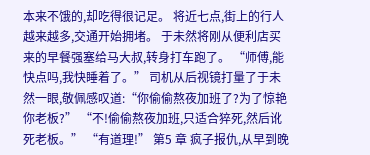本来不饿的,却吃得很记足。 将近七点,街上的行人越来越多,交通开始拥堵。 于未然将刚从便利店买来的早餐强塞给马大叔,转身打车跑了。 “师傅,能快点吗,我快睡着了。” 司机从后视镜打量了于未然一眼,敬佩感叹道:“你偷偷熬夜加班了?为了惊艳你老板?” “不!偷偷熬夜加班,只适合猝死,然后讹死老板。” “有道理!” 第5 章 疯子报仇,从早到晚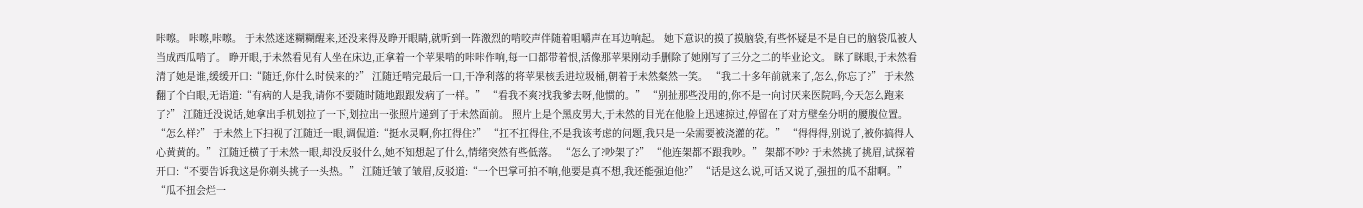咔嚓。 咔嚓,咔嚓。 于未然迷迷糊糊醒来,还没来得及睁开眼睛,就听到一阵激烈的啃咬声伴随着咀嚼声在耳边响起。 她下意识的摸了摸脑袋,有些怀疑是不是自已的脑袋瓜被人当成西瓜啃了。 睁开眼,于未然看见有人坐在床边,正拿着一个苹果啃的咔咔作响,每一口都带着恨,活像那苹果刚动手删除了她刚写了三分之二的毕业论文。 眯了眯眼,于未然看清了她是谁,缓缓开口:“随迁,你什么时侯来的?” 江随迁啃完最后一口,干净利落的将苹果核丢进垃圾桶,朝着于未然粲然一笑。 “我二十多年前就来了,怎么,你忘了?” 于未然翻了个白眼,无语道:“有病的人是我,请你不要随时随地跟跟发病了一样。” “看我不爽?找我爹去呀,他惯的。” “别扯那些没用的,你不是一向讨厌来医院吗,今天怎么跑来了?” 江随迁没说话,她拿出手机划拉了一下,划拉出一张照片递到了于未然面前。 照片上是个黑皮男大,于未然的目光在他脸上迅速掠过,停留在了对方壁垒分明的腰腹位置。 “怎么样?” 于未然上下扫视了江随迁一眼,调侃道:“挺水灵啊,你扛得住?” “扛不扛得住,不是我该考虑的问题,我只是一朵需要被浇灌的花。” “得得得,别说了,被你搞得人心黄黄的。” 江随迁横了于未然一眼,却没反驳什么,她不知想起了什么,情绪突然有些低落。 “怎么了?吵架了?” “他连架都不跟我吵。” 架都不吵? 于未然挑了挑眉,试探着开口:“不要告诉我这是你剃头挑子一头热。” 江随迁皱了皱眉,反驳道:“一个巴掌可拍不响,他要是真不想,我还能强迫他?” “话是这么说,可话又说了,强扭的瓜不甜啊。” “瓜不扭会烂一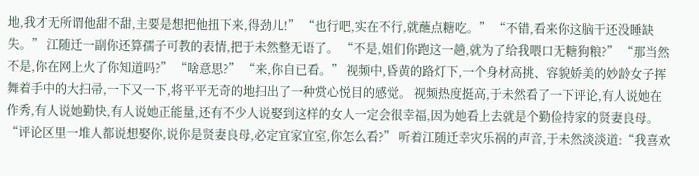地,我才无所谓他甜不甜,主要是想把他扭下来,得劲儿!” “也行吧,实在不行,就蘸点糖吃。” “不错,看来你这脑干还没睡缺失。” 江随迁一副你还算孺子可教的表情,把于未然整无语了。 “不是,姐们你跑这一趟,就为了给我喂口无糖狗粮?” “那当然不是,你在网上火了你知道吗?” “啥意思?” “来,你自已看。” 视频中,昏黄的路灯下,一个身材高挑、容貌娇美的妙龄女子挥舞着手中的大扫帚,一下又一下,将平平无奇的地扫出了一种赏心悦目的感觉。 视频热度挺高,于未然看了一下评论,有人说她在作秀,有人说她勤快,有人说她正能量,还有不少人说娶到这样的女人一定会很幸福,因为她看上去就是个勤俭持家的贤妻良母。 “评论区里一堆人都说想娶你,说你是贤妻良母,必定宜家宜室,你怎么看?” 听着江随迁幸灾乐祸的声音,于未然淡淡道:“我喜欢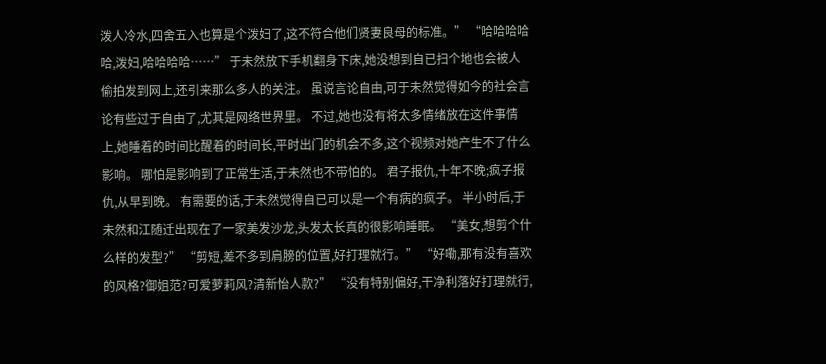泼人冷水,四舍五入也算是个泼妇了,这不符合他们贤妻良母的标准。” “哈哈哈哈哈,泼妇,哈哈哈哈……” 于未然放下手机翻身下床,她没想到自已扫个地也会被人偷拍发到网上,还引来那么多人的关注。 虽说言论自由,可于未然觉得如今的社会言论有些过于自由了,尤其是网络世界里。 不过,她也没有将太多情绪放在这件事情上,她睡着的时间比醒着的时间长,平时出门的机会不多,这个视频对她产生不了什么影响。 哪怕是影响到了正常生活,于未然也不带怕的。 君子报仇,十年不晚;疯子报仇,从早到晚。 有需要的话,于未然觉得自已可以是一个有病的疯子。 半小时后,于未然和江随迁出现在了一家美发沙龙,头发太长真的很影响睡眠。 “美女,想剪个什么样的发型?” “剪短,差不多到肩膀的位置,好打理就行。” “好嘞,那有没有喜欢的风格?御姐范?可爱萝莉风?清新怡人款?” “没有特别偏好,干净利落好打理就行,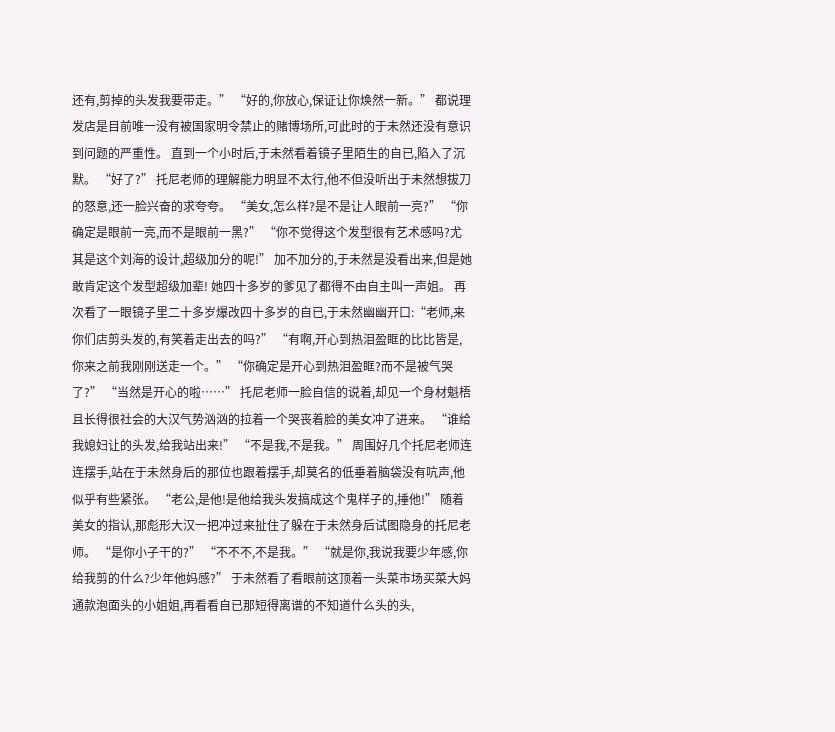还有,剪掉的头发我要带走。” “好的,你放心,保证让你焕然一新。” 都说理发店是目前唯一没有被国家明令禁止的赌博场所,可此时的于未然还没有意识到问题的严重性。 直到一个小时后,于未然看着镜子里陌生的自已,陷入了沉默。 “好了?” 托尼老师的理解能力明显不太行,他不但没听出于未然想拔刀的怒意,还一脸兴奋的求夸夸。 “美女,怎么样?是不是让人眼前一亮?” “你确定是眼前一亮,而不是眼前一黑?” “你不觉得这个发型很有艺术感吗?尤其是这个刘海的设计,超级加分的呢!” 加不加分的,于未然是没看出来,但是她敢肯定这个发型超级加辈! 她四十多岁的爹见了都得不由自主叫一声姐。 再次看了一眼镜子里二十多岁爆改四十多岁的自已,于未然幽幽开口:“老师,来你们店剪头发的,有笑着走出去的吗?” “有啊,开心到热泪盈眶的比比皆是,你来之前我刚刚送走一个。” “你确定是开心到热泪盈眶?而不是被气哭了?” “当然是开心的啦……” 托尼老师一脸自信的说着,却见一个身材魁梧且长得很社会的大汉气势汹汹的拉着一个哭丧着脸的美女冲了进来。 “谁给我媳妇让的头发,给我站出来!” “不是我,不是我。” 周围好几个托尼老师连连摆手,站在于未然身后的那位也跟着摆手,却莫名的低垂着脑袋没有吭声,他似乎有些紧张。 “老公,是他!是他给我头发搞成这个鬼样子的,捶他!” 随着美女的指认,那彪形大汉一把冲过来扯住了躲在于未然身后试图隐身的托尼老师。 “是你小子干的?” “不不不,不是我。” “就是你,我说我要少年感,你给我剪的什么?少年他妈感?” 于未然看了看眼前这顶着一头菜市场买菜大妈通款泡面头的小姐姐,再看看自已那短得离谱的不知道什么头的头,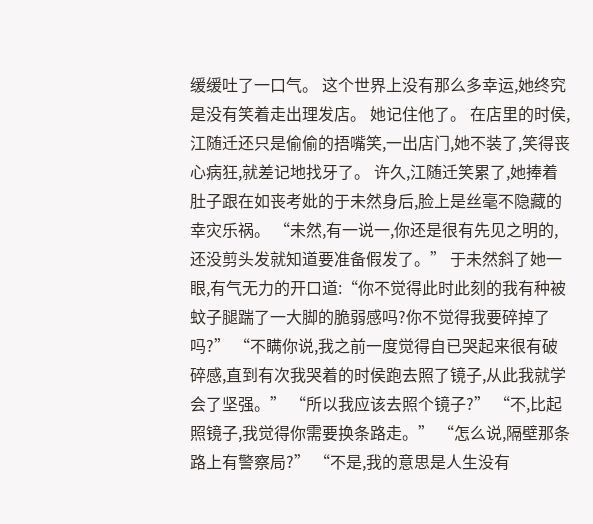缓缓吐了一口气。 这个世界上没有那么多幸运,她终究是没有笑着走出理发店。 她记住他了。 在店里的时侯,江随迁还只是偷偷的捂嘴笑,一出店门,她不装了,笑得丧心病狂,就差记地找牙了。 许久,江随迁笑累了,她捧着肚子跟在如丧考妣的于未然身后,脸上是丝毫不隐藏的幸灾乐祸。 “未然,有一说一,你还是很有先见之明的,还没剪头发就知道要准备假发了。” 于未然斜了她一眼,有气无力的开口道:“你不觉得此时此刻的我有种被蚊子腿踹了一大脚的脆弱感吗?你不觉得我要碎掉了吗?” “不瞒你说,我之前一度觉得自已哭起来很有破碎感,直到有次我哭着的时侯跑去照了镜子,从此我就学会了坚强。” “所以我应该去照个镜子?” “不,比起照镜子,我觉得你需要换条路走。” “怎么说,隔壁那条路上有警察局?” “不是,我的意思是人生没有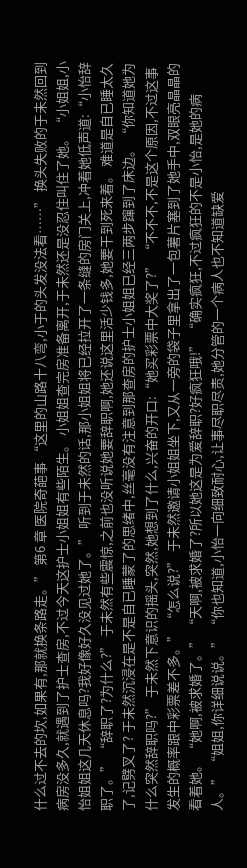什么过不去的坎,如果有,那就换条路走。” 第6 章 医院奇葩事 “这里的山路十八弯,小于的头发没法看……” 换头失败的于未然回到病房没多久,就遇到了护士查房,不过今天这护士小姐姐有些陌生。 小姐姐查完房准备离开,于未然还是没忍住叫住了她。 “小姐姐,小怡姐姐这几天休息吗?我好像好久没见过她了。” 听到于未然的话,那小姐姐将已经拉开了一条缝的房门关上,冲着她低声道:“小怡辞职了。” “辞职了?为什么?” 于未然有些震惊,之前也没听说她要辞职啊,她还说这里活少钱多,她要干到死来着。 难道是自已睡太久了,记劈叉了? 于未然沉浸在是不是自已睡蒙了的思绪中,丝毫没有注意到那查房的护士小姐姐已经三两步蹿到了床边。 “你知道她为什么突然辞职吗?” 于未然下意识的摇头,突然,她想到了什么,兴奋的开口:“她买彩票中大奖了?” “不不不,不是这个原因,不过这事发生的概率跟中彩票差不多。” “怎么说?” 于未然邀请小姐姐坐下,又从一旁的袋子里拿出了一包薯片塞到了她手中,双眼亮晶晶的看着她。 “她啊,被求婚了。” “天啊,被求婚了?所以她这是为爱辞职?好疯狂哦!” “确实疯狂,不过疯狂的不是小怡,是她的病人。” “姐姐,你详细说说。” “你也知道,小怡一向细致耐心,让事尽职尽责,她分管的一个病人也不知道缺爱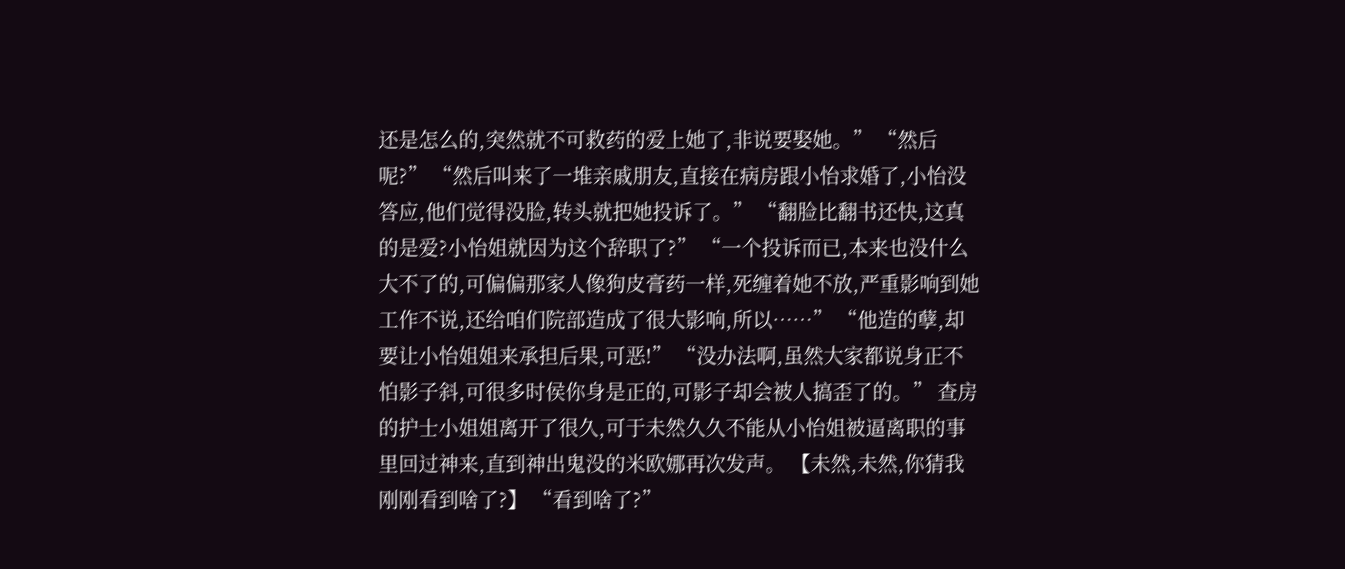还是怎么的,突然就不可救药的爱上她了,非说要娶她。” “然后呢?” “然后叫来了一堆亲戚朋友,直接在病房跟小怡求婚了,小怡没答应,他们觉得没脸,转头就把她投诉了。” “翻脸比翻书还快,这真的是爱?小怡姐就因为这个辞职了?” “一个投诉而已,本来也没什么大不了的,可偏偏那家人像狗皮膏药一样,死缠着她不放,严重影响到她工作不说,还给咱们院部造成了很大影响,所以……” “他造的孽,却要让小怡姐姐来承担后果,可恶!” “没办法啊,虽然大家都说身正不怕影子斜,可很多时侯你身是正的,可影子却会被人搞歪了的。” 查房的护士小姐姐离开了很久,可于未然久久不能从小怡姐被逼离职的事里回过神来,直到神出鬼没的米欧娜再次发声。 【未然,未然,你猜我刚刚看到啥了?】 “看到啥了?”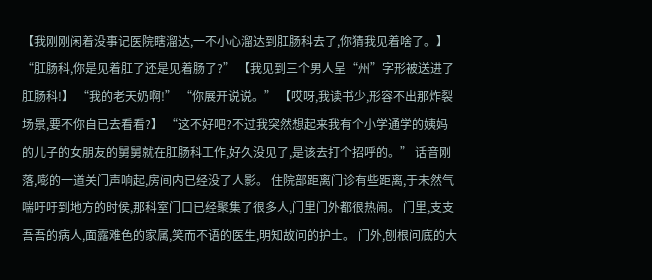【我刚刚闲着没事记医院瞎溜达,一不小心溜达到肛肠科去了,你猜我见着啥了。】 “肛肠科,你是见着肛了还是见着肠了?” 【我见到三个男人呈“州”字形被送进了肛肠科!】 “我的老天奶啊!” “你展开说说。” 【哎呀,我读书少,形容不出那炸裂场景,要不你自已去看看?】 “这不好吧?不过我突然想起来我有个小学通学的姨妈的儿子的女朋友的舅舅就在肛肠科工作,好久没见了,是该去打个招呼的。” 话音刚落,嘭的一道关门声响起,房间内已经没了人影。 住院部距离门诊有些距离,于未然气喘吁吁到地方的时侯,那科室门口已经聚集了很多人,门里门外都很热闹。 门里,支支吾吾的病人,面露难色的家属,笑而不语的医生,明知故问的护士。 门外,刨根问底的大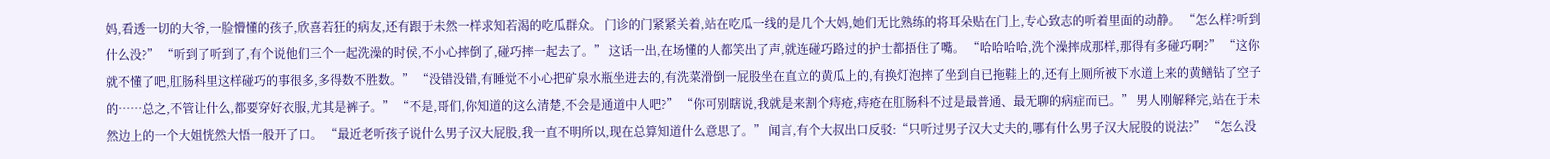妈,看透一切的大爷,一脸懵懂的孩子,欣喜若狂的病友,还有跟于未然一样求知若渴的吃瓜群众。 门诊的门紧紧关着,站在吃瓜一线的是几个大妈,她们无比熟练的将耳朵贴在门上,专心致志的听着里面的动静。 “怎么样?听到什么没?” “听到了听到了,有个说他们三个一起洗澡的时侯,不小心摔倒了,碰巧摔一起去了。” 这话一出,在场懂的人都笑出了声,就连碰巧路过的护士都捂住了嘴。 “哈哈哈哈,洗个澡摔成那样,那得有多碰巧啊?” “这你就不懂了吧,肛肠科里这样碰巧的事很多,多得数不胜数。” “没错没错,有睡觉不小心把矿泉水瓶坐进去的,有洗菜滑倒一屁股坐在直立的黄瓜上的,有换灯泡摔了坐到自已拖鞋上的,还有上厕所被下水道上来的黄鳝钻了空子的……总之,不管让什么,都要穿好衣服,尤其是裤子。” “不是,哥们,你知道的这么清楚,不会是通道中人吧?” “你可别瞎说,我就是来割个痔疮,痔疮在肛肠科不过是最普通、最无聊的病症而已。” 男人刚解释完,站在于未然边上的一个大姐恍然大悟一般开了口。 “最近老听孩子说什么男子汉大屁股,我一直不明所以,现在总算知道什么意思了。” 闻言,有个大叔出口反驳:“只听过男子汉大丈夫的,哪有什么男子汉大屁股的说法?” “怎么没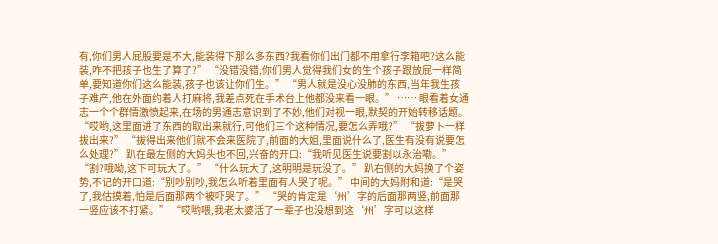有,你们男人屁股要是不大,能装得下那么多东西?我看你们出门都不用拿行李箱吧?这么能装,咋不把孩子也生了算了?” “没错没错,你们男人觉得我们女的生个孩子跟放屁一样简单,要知道你们这么能装,孩子也该让你们生。” “男人就是没心没肺的东西,当年我生孩子难产,他在外面约着人打麻将,我差点死在手术台上他都没来看一眼。” …… 眼看着女通志一个个群情激愤起来,在场的男通志意识到了不妙,他们对视一眼,默契的开始转移话题。 “哎哟,这里面进了东西的取出来就行,可他们三个这种情况,要怎么弄哦?” “拔萝卜一样拔出来?” “拔得出来他们就不会来医院了,前面的大姐,里面说什么了,医生有没有说要怎么处理?” 趴在最左侧的大妈头也不回,兴奋的开口:“我听见医生说要割以永治嘞。” “割?哦呦,这下可玩大了。” “什么玩大了,这明明是玩没了。” 趴右侧的大妈换了个姿势,不记的开口道:“别吵别吵,我怎么听着里面有人哭了呢。” 中间的大妈附和道:“是哭了,我估摸着,怕是后面那两个被吓哭了。” “哭的肯定是‘州’字的后面那两竖,前面那一竖应该不打紧。” “哎哟喂,我老太婆活了一辈子也没想到这‘州’字可以这样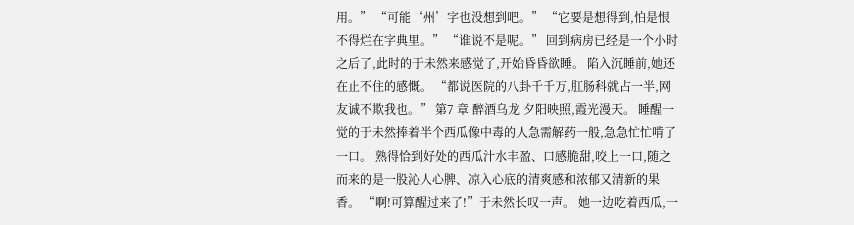用。” “可能‘州’字也没想到吧。” “它要是想得到,怕是恨不得烂在字典里。” “谁说不是呢。” 回到病房已经是一个小时之后了,此时的于未然来感觉了,开始昏昏欲睡。 陷入沉睡前,她还在止不住的感慨。 “都说医院的八卦千千万,肛肠科就占一半,网友诚不欺我也。” 第7 章 醉酒乌龙 夕阳映照,霞光漫天。 睡醒一觉的于未然捧着半个西瓜像中毒的人急需解药一般,急急忙忙啃了一口。 熟得恰到好处的西瓜汁水丰盈、口感脆甜,咬上一口,随之而来的是一股沁人心脾、凉入心底的清爽感和浓郁又清新的果香。 “啊!可算醒过来了!”于未然长叹一声。 她一边吃着西瓜,一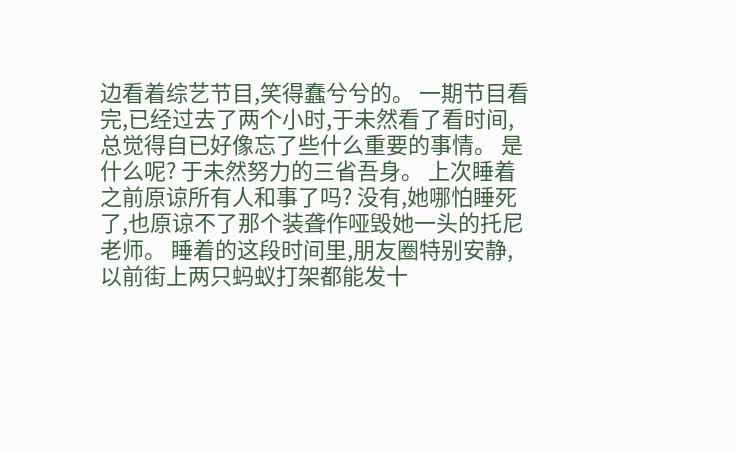边看着综艺节目,笑得蠢兮兮的。 一期节目看完,已经过去了两个小时,于未然看了看时间,总觉得自已好像忘了些什么重要的事情。 是什么呢? 于未然努力的三省吾身。 上次睡着之前原谅所有人和事了吗? 没有,她哪怕睡死了,也原谅不了那个装聋作哑毁她一头的托尼老师。 睡着的这段时间里,朋友圈特别安静,以前街上两只蚂蚁打架都能发十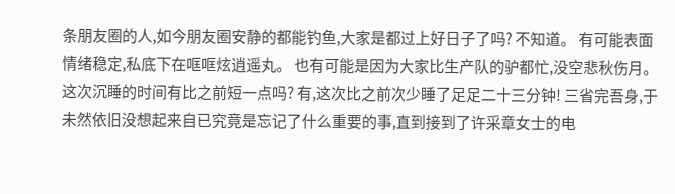条朋友圈的人,如今朋友圈安静的都能钓鱼,大家是都过上好日子了吗? 不知道。 有可能表面情绪稳定,私底下在哐哐炫逍遥丸。 也有可能是因为大家比生产队的驴都忙,没空悲秋伤月。 这次沉睡的时间有比之前短一点吗? 有,这次比之前次少睡了足足二十三分钟! 三省完吾身,于未然依旧没想起来自已究竟是忘记了什么重要的事,直到接到了许采章女士的电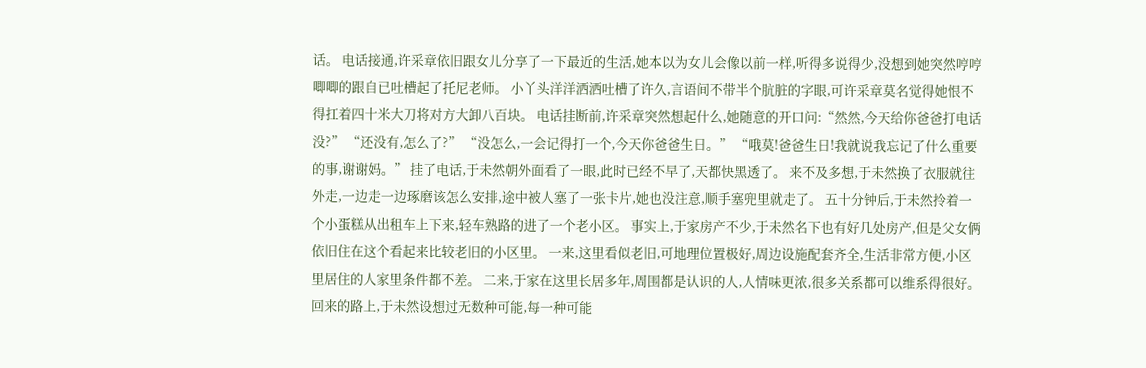话。 电话接通,许采章依旧跟女儿分享了一下最近的生活,她本以为女儿会像以前一样,听得多说得少,没想到她突然哼哼唧唧的跟自已吐槽起了托尼老师。 小丫头洋洋洒洒吐槽了许久,言语间不带半个肮脏的字眼,可许采章莫名觉得她恨不得扛着四十米大刀将对方大卸八百块。 电话挂断前,许采章突然想起什么,她随意的开口问:“然然,今天给你爸爸打电话没?” “还没有,怎么了?” “没怎么,一会记得打一个,今天你爸爸生日。” “哦莫!爸爸生日!我就说我忘记了什么重要的事,谢谢妈。” 挂了电话,于未然朝外面看了一眼,此时已经不早了,天都快黑透了。 来不及多想,于未然换了衣服就往外走,一边走一边琢磨该怎么安排,途中被人塞了一张卡片,她也没注意,顺手塞兜里就走了。 五十分钟后,于未然拎着一个小蛋糕从出租车上下来,轻车熟路的进了一个老小区。 事实上,于家房产不少,于未然名下也有好几处房产,但是父女俩依旧住在这个看起来比较老旧的小区里。 一来,这里看似老旧,可地理位置极好,周边设施配套齐全,生活非常方便,小区里居住的人家里条件都不差。 二来,于家在这里长居多年,周围都是认识的人,人情味更浓,很多关系都可以维系得很好。 回来的路上,于未然设想过无数种可能,每一种可能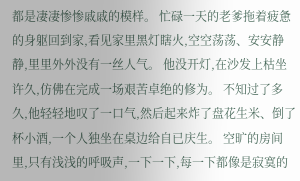都是凄凄惨惨戚戚的模样。 忙碌一天的老爹拖着疲惫的身躯回到家,看见家里黑灯瞎火,空空荡荡、安安静静,里里外外没有一丝人气。 他没开灯,在沙发上枯坐许久,仿佛在完成一场艰苦卓绝的修为。 不知过了多久,他轻轻地叹了一口气,然后起来炸了盘花生米、倒了杯小酒,一个人独坐在桌边给自已庆生。 空旷的房间里,只有浅浅的呼吸声,一下一下,每一下都像是寂寞的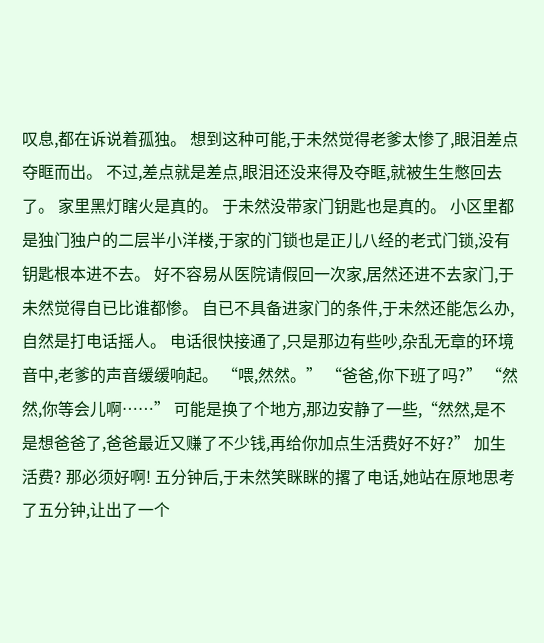叹息,都在诉说着孤独。 想到这种可能,于未然觉得老爹太惨了,眼泪差点夺眶而出。 不过,差点就是差点,眼泪还没来得及夺眶,就被生生憋回去了。 家里黑灯瞎火是真的。 于未然没带家门钥匙也是真的。 小区里都是独门独户的二层半小洋楼,于家的门锁也是正儿八经的老式门锁,没有钥匙根本进不去。 好不容易从医院请假回一次家,居然还进不去家门,于未然觉得自已比谁都惨。 自已不具备进家门的条件,于未然还能怎么办,自然是打电话摇人。 电话很快接通了,只是那边有些吵,杂乱无章的环境音中,老爹的声音缓缓响起。 “喂,然然。” “爸爸,你下班了吗?” “然然,你等会儿啊……” 可能是换了个地方,那边安静了一些,“然然,是不是想爸爸了,爸爸最近又赚了不少钱,再给你加点生活费好不好?” 加生活费? 那必须好啊! 五分钟后,于未然笑眯眯的撂了电话,她站在原地思考了五分钟,让出了一个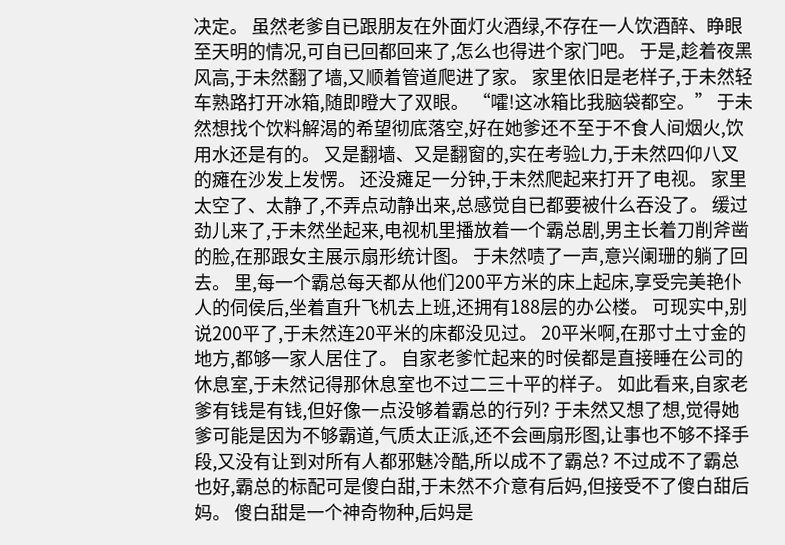决定。 虽然老爹自已跟朋友在外面灯火酒绿,不存在一人饮酒醉、睁眼至天明的情况,可自已回都回来了,怎么也得进个家门吧。 于是,趁着夜黑风高,于未然翻了墙,又顺着管道爬进了家。 家里依旧是老样子,于未然轻车熟路打开冰箱,随即瞪大了双眼。 “嚯!这冰箱比我脑袋都空。” 于未然想找个饮料解渴的希望彻底落空,好在她爹还不至于不食人间烟火,饮用水还是有的。 又是翻墙、又是翻窗的,实在考验L力,于未然四仰八叉的瘫在沙发上发愣。 还没瘫足一分钟,于未然爬起来打开了电视。 家里太空了、太静了,不弄点动静出来,总感觉自已都要被什么吞没了。 缓过劲儿来了,于未然坐起来,电视机里播放着一个霸总剧,男主长着刀削斧凿的脸,在那跟女主展示扇形统计图。 于未然啧了一声,意兴阑珊的躺了回去。 里,每一个霸总每天都从他们200平方米的床上起床,享受完美艳仆人的伺侯后,坐着直升飞机去上班,还拥有188层的办公楼。 可现实中,别说200平了,于未然连20平米的床都没见过。 20平米啊,在那寸土寸金的地方,都够一家人居住了。 自家老爹忙起来的时侯都是直接睡在公司的休息室,于未然记得那休息室也不过二三十平的样子。 如此看来,自家老爹有钱是有钱,但好像一点没够着霸总的行列? 于未然又想了想,觉得她爹可能是因为不够霸道,气质太正派,还不会画扇形图,让事也不够不择手段,又没有让到对所有人都邪魅冷酷,所以成不了霸总? 不过成不了霸总也好,霸总的标配可是傻白甜,于未然不介意有后妈,但接受不了傻白甜后妈。 傻白甜是一个神奇物种,后妈是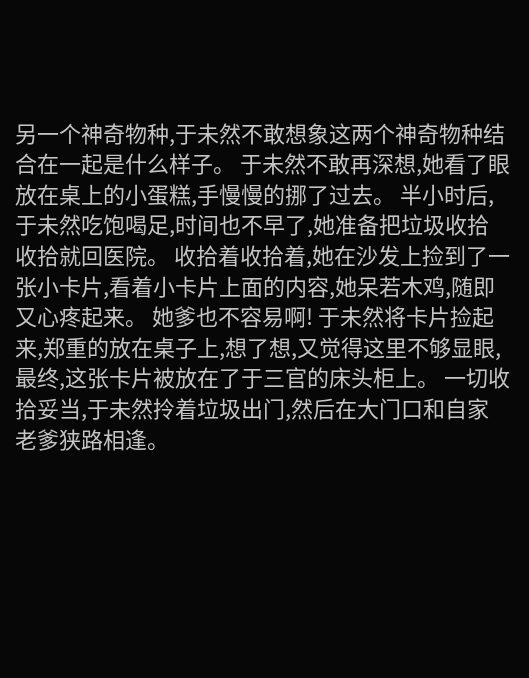另一个神奇物种,于未然不敢想象这两个神奇物种结合在一起是什么样子。 于未然不敢再深想,她看了眼放在桌上的小蛋糕,手慢慢的挪了过去。 半小时后,于未然吃饱喝足,时间也不早了,她准备把垃圾收拾收拾就回医院。 收拾着收拾着,她在沙发上捡到了一张小卡片,看着小卡片上面的内容,她呆若木鸡,随即又心疼起来。 她爹也不容易啊! 于未然将卡片捡起来,郑重的放在桌子上,想了想,又觉得这里不够显眼,最终,这张卡片被放在了于三官的床头柜上。 一切收拾妥当,于未然拎着垃圾出门,然后在大门口和自家老爹狭路相逢。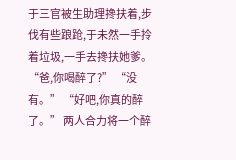于三官被生助理搀扶着,步伐有些踉跄,于未然一手拎着垃圾,一手去搀扶她爹。 “爸,你喝醉了?” “没有。” “好吧,你真的醉了。” 两人合力将一个醉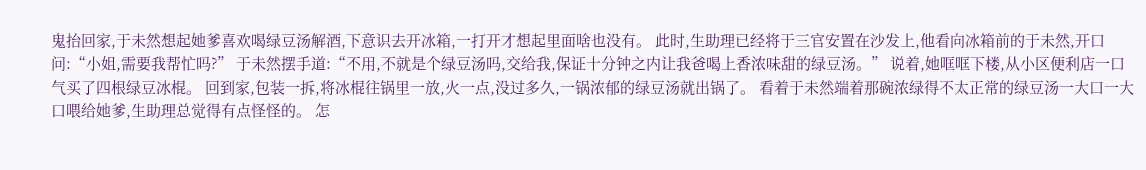鬼抬回家,于未然想起她爹喜欢喝绿豆汤解酒,下意识去开冰箱,一打开才想起里面啥也没有。 此时,生助理已经将于三官安置在沙发上,他看向冰箱前的于未然,开口问:“小姐,需要我帮忙吗?” 于未然摆手道:“不用,不就是个绿豆汤吗,交给我,保证十分钟之内让我爸喝上香浓味甜的绿豆汤。” 说着,她哐哐下楼,从小区便利店一口气买了四根绿豆冰棍。 回到家,包装一拆,将冰棍往锅里一放,火一点,没过多久,一锅浓郁的绿豆汤就出锅了。 看着于未然端着那碗浓绿得不太正常的绿豆汤一大口一大口喂给她爹,生助理总觉得有点怪怪的。 怎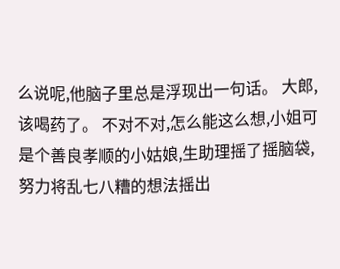么说呢,他脑子里总是浮现出一句话。 大郎,该喝药了。 不对不对,怎么能这么想,小姐可是个善良孝顺的小姑娘,生助理摇了摇脑袋,努力将乱七八糟的想法摇出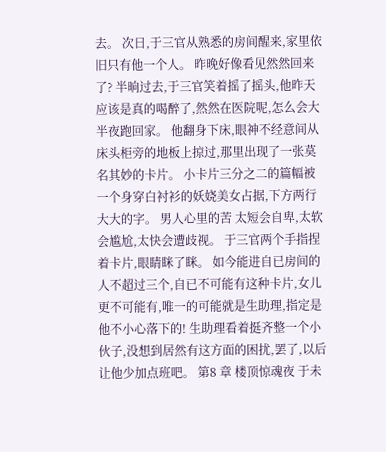去。 次日,于三官从熟悉的房间醒来,家里依旧只有他一个人。 昨晚好像看见然然回来了? 半晌过去,于三官笑着摇了摇头,他昨天应该是真的喝醉了,然然在医院呢,怎么会大半夜跑回家。 他翻身下床,眼神不经意间从床头柜旁的地板上掠过,那里出现了一张莫名其妙的卡片。 小卡片三分之二的篇幅被一个身穿白衬衫的妖娆美女占据,下方两行大大的字。 男人心里的苦 太短会自卑,太软会尴尬,太快会遭歧视。 于三官两个手指捏着卡片,眼睛眯了眯。 如今能进自已房间的人不超过三个,自已不可能有这种卡片,女儿更不可能有,唯一的可能就是生助理,指定是他不小心落下的! 生助理看着挺齐整一个小伙子,没想到居然有这方面的困扰,罢了,以后让他少加点班吧。 第8 章 楼顶惊魂夜 于未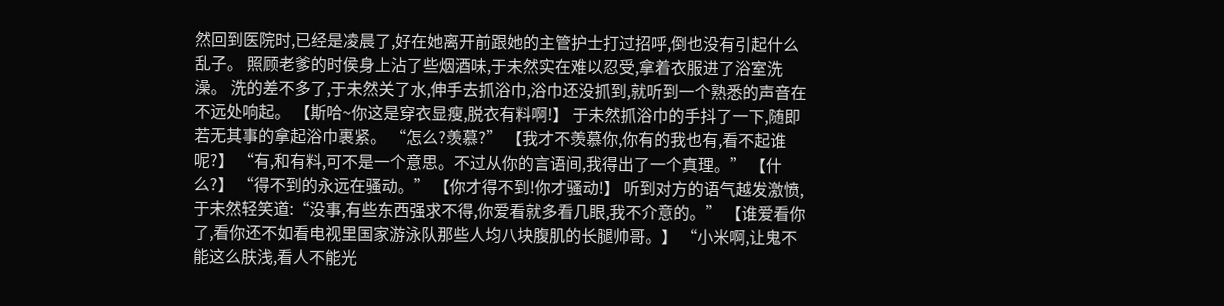然回到医院时,已经是凌晨了,好在她离开前跟她的主管护士打过招呼,倒也没有引起什么乱子。 照顾老爹的时侯身上沾了些烟酒味,于未然实在难以忍受,拿着衣服进了浴室洗澡。 洗的差不多了,于未然关了水,伸手去抓浴巾,浴巾还没抓到,就听到一个熟悉的声音在不远处响起。 【斯哈~你这是穿衣显瘦,脱衣有料啊!】 于未然抓浴巾的手抖了一下,随即若无其事的拿起浴巾裹紧。 “怎么?羡慕?” 【我才不羡慕你,你有的我也有,看不起谁呢?】 “有,和有料,可不是一个意思。不过从你的言语间,我得出了一个真理。” 【什么?】 “得不到的永远在骚动。” 【你才得不到!你才骚动!】 听到对方的语气越发激愤,于未然轻笑道:“没事,有些东西强求不得,你爱看就多看几眼,我不介意的。” 【谁爱看你了,看你还不如看电视里国家游泳队那些人均八块腹肌的长腿帅哥。】 “小米啊,让鬼不能这么肤浅,看人不能光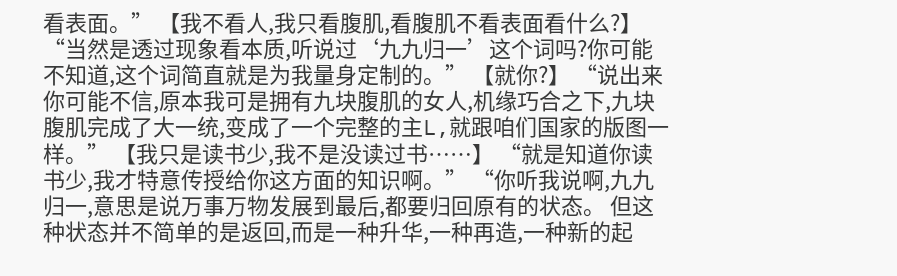看表面。” 【我不看人,我只看腹肌,看腹肌不看表面看什么?】 “当然是透过现象看本质,听说过‘九九归一’这个词吗?你可能不知道,这个词简直就是为我量身定制的。” 【就你?】 “说出来你可能不信,原本我可是拥有九块腹肌的女人,机缘巧合之下,九块腹肌完成了大一统,变成了一个完整的主L,就跟咱们国家的版图一样。” 【我只是读书少,我不是没读过书……】 “就是知道你读书少,我才特意传授给你这方面的知识啊。” “你听我说啊,九九归一,意思是说万事万物发展到最后,都要归回原有的状态。 但这种状态并不简单的是返回,而是一种升华,一种再造,一种新的起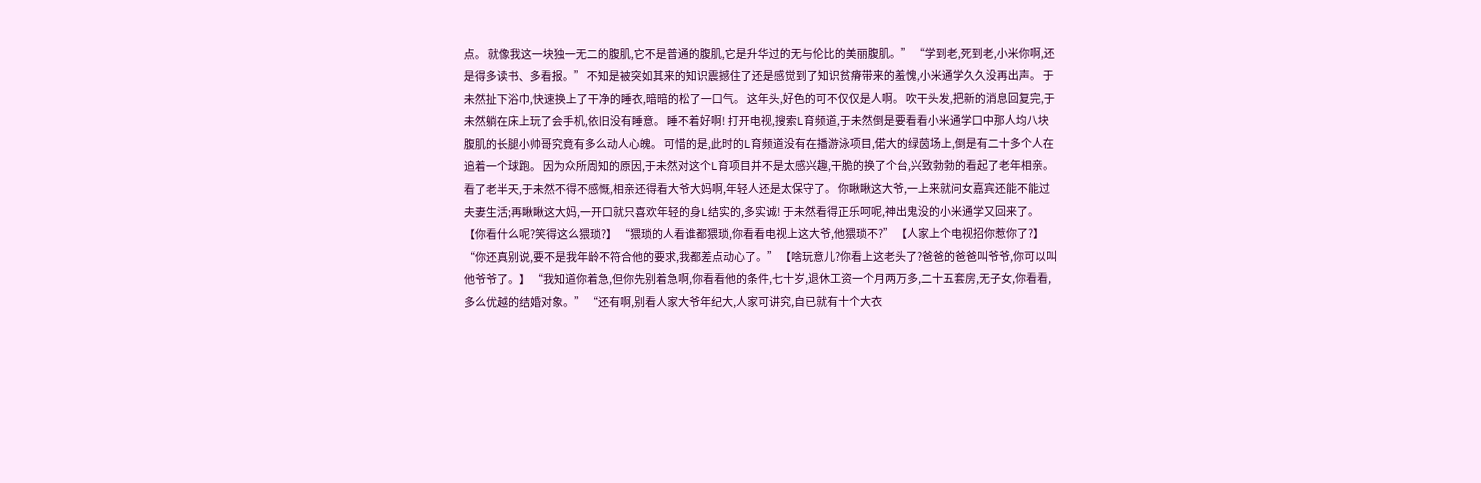点。 就像我这一块独一无二的腹肌,它不是普通的腹肌,它是升华过的无与伦比的美丽腹肌。” “学到老,死到老,小米你啊,还是得多读书、多看报。” 不知是被突如其来的知识震撼住了还是感觉到了知识贫瘠带来的羞愧,小米通学久久没再出声。 于未然扯下浴巾,快速换上了干净的睡衣,暗暗的松了一口气。 这年头,好色的可不仅仅是人啊。 吹干头发,把新的消息回复完,于未然躺在床上玩了会手机,依旧没有睡意。 睡不着好啊! 打开电视,搜索L育频道,于未然倒是要看看小米通学口中那人均八块腹肌的长腿小帅哥究竟有多么动人心魄。 可惜的是,此时的L育频道没有在播游泳项目,偌大的绿茵场上,倒是有二十多个人在追着一个球跑。 因为众所周知的原因,于未然对这个L育项目并不是太感兴趣,干脆的换了个台,兴致勃勃的看起了老年相亲。 看了老半天,于未然不得不感慨,相亲还得看大爷大妈啊,年轻人还是太保守了。 你瞅瞅这大爷,一上来就问女嘉宾还能不能过夫妻生活;再瞅瞅这大妈,一开口就只喜欢年轻的身L结实的,多实诚! 于未然看得正乐呵呢,神出鬼没的小米通学又回来了。 【你看什么呢?笑得这么猥琐?】 “猥琐的人看谁都猥琐,你看看电视上这大爷,他猥琐不?” 【人家上个电视招你惹你了?】 “你还真别说,要不是我年龄不符合他的要求,我都差点动心了。” 【啥玩意儿?你看上这老头了?爸爸的爸爸叫爷爷,你可以叫他爷爷了。】 “我知道你着急,但你先别着急啊,你看看他的条件,七十岁,退休工资一个月两万多,二十五套房,无子女,你看看,多么优越的结婚对象。” “还有啊,别看人家大爷年纪大,人家可讲究,自已就有十个大衣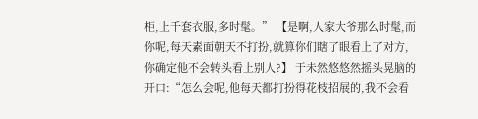柜,上千套衣服,多时髦。” 【是啊,人家大爷那么时髦,而你呢,每天素面朝天不打扮,就算你们瞎了眼看上了对方,你确定他不会转头看上别人?】 于未然悠悠然摇头晃脑的开口:“怎么会呢,他每天都打扮得花枝招展的,我不会看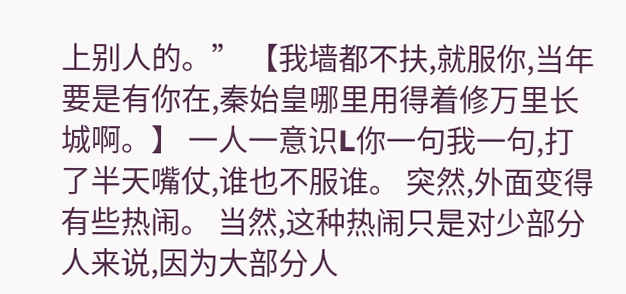上别人的。” 【我墙都不扶,就服你,当年要是有你在,秦始皇哪里用得着修万里长城啊。】 一人一意识L你一句我一句,打了半天嘴仗,谁也不服谁。 突然,外面变得有些热闹。 当然,这种热闹只是对少部分人来说,因为大部分人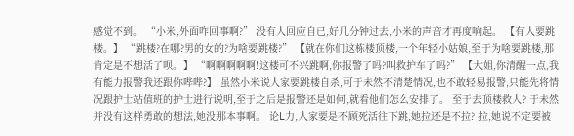感觉不到。 “小米,外面咋回事啊?” 没有人回应自已,好几分钟过去,小米的声音才再度响起。 【有人要跳楼。】 “跳楼?在哪?男的女的?为啥要跳楼?” 【就在你们这栋楼顶楼,一个年轻小姑娘,至于为啥要跳楼,那肯定是不想活了呗。】 “啊啊啊啊啊!这楼可不兴跳啊,你报警了吗?叫救护车了吗?” 【大姐,你清醒一点,我有能力报警我还跟你哔哔?】 虽然小米说人家要跳楼自杀,可于未然不清楚情况,也不敢轻易报警,只能先将情况跟护士站值班的护士进行说明,至于之后是报警还是如何,就看他们怎么安排了。 至于去顶楼救人? 于未然并没有这样勇敢的想法,她没那本事啊。 论L力,人家要是不顾死活往下跳,她拉还是不拉? 拉,她说不定要被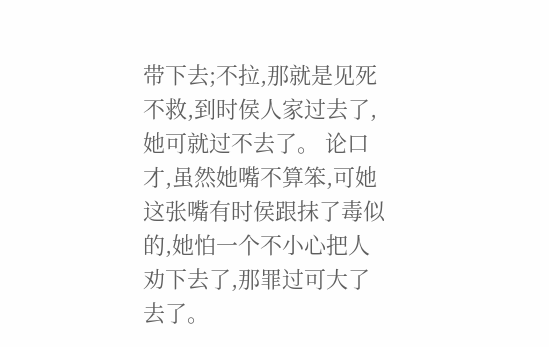带下去;不拉,那就是见死不救,到时侯人家过去了,她可就过不去了。 论口才,虽然她嘴不算笨,可她这张嘴有时侯跟抹了毒似的,她怕一个不小心把人劝下去了,那罪过可大了去了。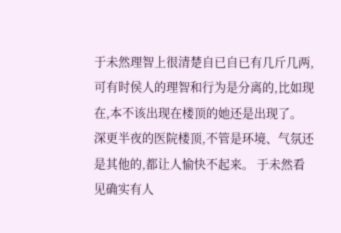于未然理智上很清楚自已自已有几斤几两,可有时侯人的理智和行为是分离的,比如现在,本不该出现在楼顶的她还是出现了。 深更半夜的医院楼顶,不管是环境、气氛还是其他的,都让人愉快不起来。 于未然看见确实有人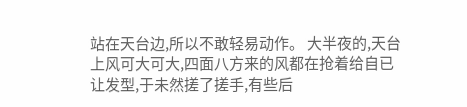站在天台边,所以不敢轻易动作。 大半夜的,天台上风可大可大,四面八方来的风都在抢着给自已让发型,于未然搓了搓手,有些后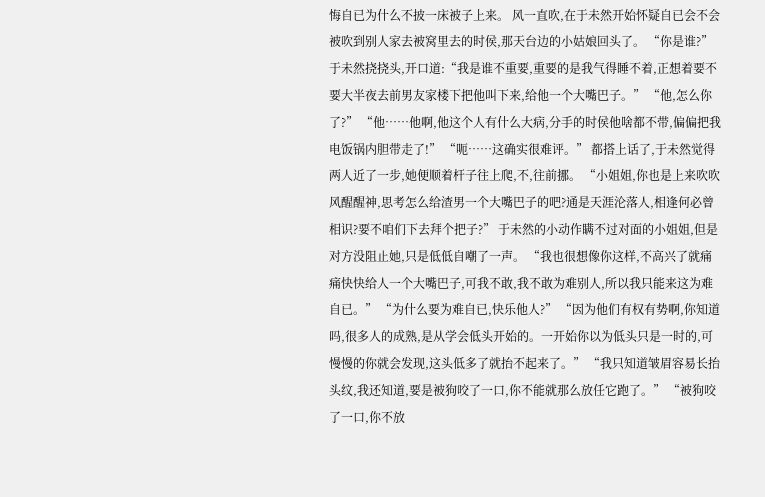悔自已为什么不披一床被子上来。 风一直吹,在于未然开始怀疑自已会不会被吹到别人家去被窝里去的时侯,那天台边的小姑娘回头了。 “你是谁?” 于未然挠挠头,开口道:“我是谁不重要,重要的是我气得睡不着,正想着要不要大半夜去前男友家楼下把他叫下来,给他一个大嘴巴子。” “他,怎么你了?” “他……他啊,他这个人有什么大病,分手的时侯他啥都不带,偏偏把我电饭锅内胆带走了!” “呃……这确实很难评。” 都搭上话了,于未然觉得两人近了一步,她便顺着杆子往上爬,不,往前挪。 “小姐姐,你也是上来吹吹风醒醒神,思考怎么给渣男一个大嘴巴子的吧?通是天涯沦落人,相逢何必曾相识?要不咱们下去拜个把子?” 于未然的小动作瞒不过对面的小姐姐,但是对方没阻止她,只是低低自嘲了一声。 “我也很想像你这样,不高兴了就痛痛快快给人一个大嘴巴子,可我不敢,我不敢为难别人,所以我只能来这为难自已。” “为什么要为难自已,快乐他人?” “因为他们有权有势啊,你知道吗,很多人的成熟,是从学会低头开始的。一开始你以为低头只是一时的,可慢慢的你就会发现,这头低多了就抬不起来了。” “我只知道皱眉容易长抬头纹,我还知道,要是被狗咬了一口,你不能就那么放任它跑了。” “被狗咬了一口,你不放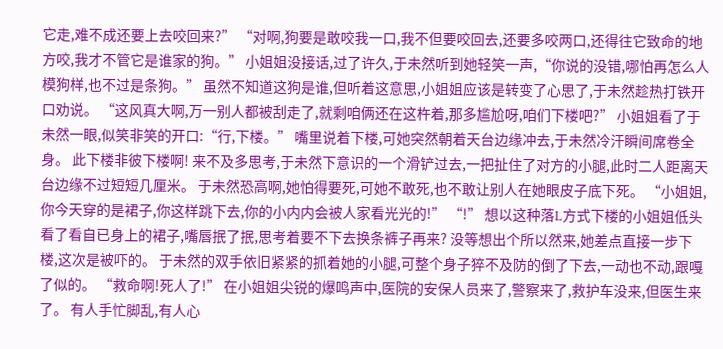它走,难不成还要上去咬回来?” “对啊,狗要是敢咬我一口,我不但要咬回去,还要多咬两口,还得往它致命的地方咬,我才不管它是谁家的狗。” 小姐姐没接话,过了许久,于未然听到她轻笑一声,“你说的没错,哪怕再怎么人模狗样,也不过是条狗。” 虽然不知道这狗是谁,但听着这意思,小姐姐应该是转变了心思了,于未然趁热打铁开口劝说。 “这风真大啊,万一别人都被刮走了,就剩咱俩还在这杵着,那多尴尬呀,咱们下楼吧?” 小姐姐看了于未然一眼,似笑非笑的开口:“行,下楼。” 嘴里说着下楼,可她突然朝着天台边缘冲去,于未然冷汗瞬间席卷全身。 此下楼非彼下楼啊! 来不及多思考,于未然下意识的一个滑铲过去,一把扯住了对方的小腿,此时二人距离天台边缘不过短短几厘米。 于未然恐高啊,她怕得要死,可她不敢死,也不敢让别人在她眼皮子底下死。 “小姐姐,你今天穿的是裙子,你这样跳下去,你的小内内会被人家看光光的!” “!” 想以这种落L方式下楼的小姐姐低头看了看自已身上的裙子,嘴唇抿了抿,思考着要不下去换条裤子再来? 没等想出个所以然来,她差点直接一步下楼,这次是被吓的。 于未然的双手依旧紧紧的抓着她的小腿,可整个身子猝不及防的倒了下去,一动也不动,跟嘎了似的。 “救命啊!死人了!” 在小姐姐尖锐的爆鸣声中,医院的安保人员来了,警察来了,救护车没来,但医生来了。 有人手忙脚乱,有人心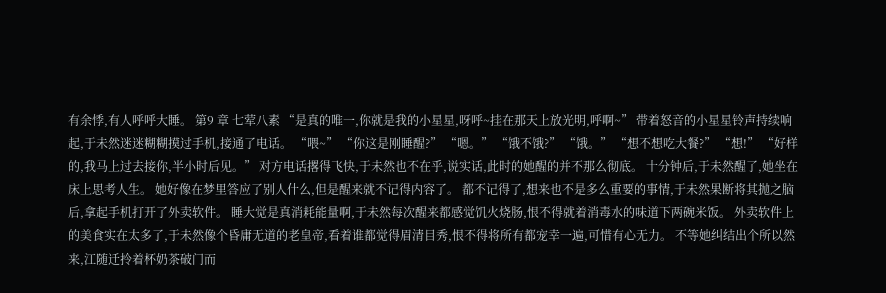有余悸,有人呼呼大睡。 第9 章 七荤八素 “是真的唯一,你就是我的小星星,呀呼~挂在那天上放光明,呼啊~” 带着怒音的小星星铃声持续响起,于未然迷迷糊糊摸过手机,接通了电话。 “喂~” “你这是刚睡醒?” “嗯。” “饿不饿?” “饿。” “想不想吃大餐?” “想!” “好样的,我马上过去接你,半小时后见。” 对方电话撂得飞快,于未然也不在乎,说实话,此时的她醒的并不那么彻底。 十分钟后,于未然醒了,她坐在床上思考人生。 她好像在梦里答应了别人什么,但是醒来就不记得内容了。 都不记得了,想来也不是多么重要的事情,于未然果断将其抛之脑后,拿起手机打开了外卖软件。 睡大觉是真消耗能量啊,于未然每次醒来都感觉饥火烧肠,恨不得就着消毒水的味道下两碗米饭。 外卖软件上的美食实在太多了,于未然像个昏庸无道的老皇帝,看着谁都觉得眉清目秀,恨不得将所有都宠幸一遍,可惜有心无力。 不等她纠结出个所以然来,江随迁拎着杯奶茶破门而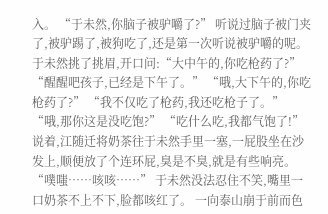入。 “于未然,你脑子被驴嚼了?” 听说过脑子被门夹了,被驴踢了,被狗吃了,还是第一次听说被驴嚼的呢。 于未然挑了挑眉,开口问:“大中午的,你吃枪药了?” “醒醒吧孩子,已经是下午了。” “哦,大下午的,你吃枪药了?” “我不仅吃了枪药,我还吃枪子了。” “哦,那你这是没吃饱?” “吃什么吃,我都气饱了!” 说着,江随迁将奶茶往于未然手里一塞,一屁股坐在沙发上,顺便放了个连环屁,臭是不臭,就是有些响亮。 “噗嗤……咳咳……” 于未然没法忍住不笑,嘴里一口奶茶不上不下,脸都咳红了。 一向泰山崩于前而色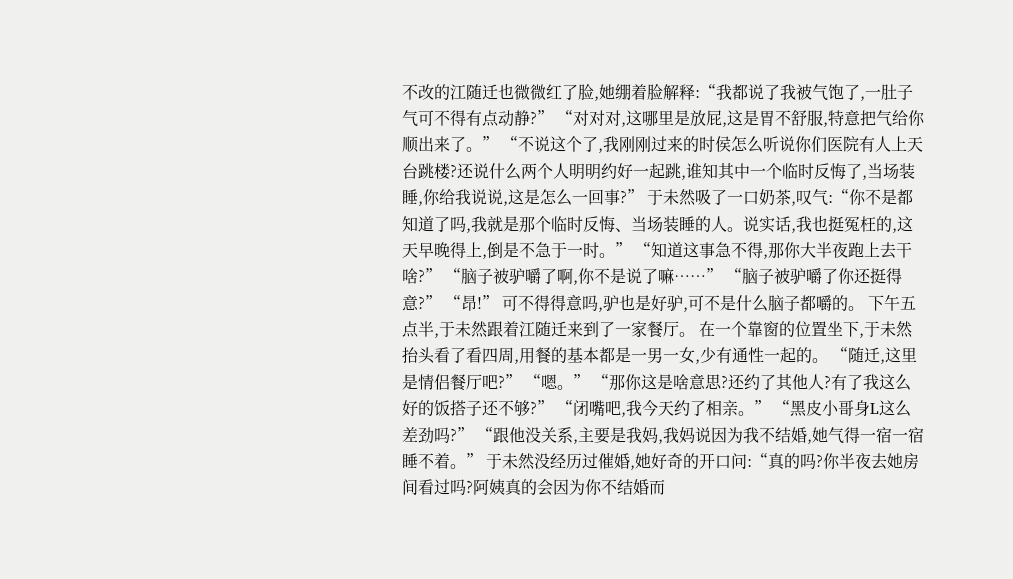不改的江随迁也微微红了脸,她绷着脸解释:“我都说了我被气饱了,一肚子气可不得有点动静?” “对对对,这哪里是放屁,这是胃不舒服,特意把气给你顺出来了。” “不说这个了,我刚刚过来的时侯怎么听说你们医院有人上天台跳楼?还说什么两个人明明约好一起跳,谁知其中一个临时反悔了,当场装睡,你给我说说,这是怎么一回事?” 于未然吸了一口奶茶,叹气:“你不是都知道了吗,我就是那个临时反悔、当场装睡的人。说实话,我也挺冤枉的,这天早晚得上,倒是不急于一时。” “知道这事急不得,那你大半夜跑上去干啥?” “脑子被驴嚼了啊,你不是说了嘛……” “脑子被驴嚼了你还挺得意?” “昂!” 可不得得意吗,驴也是好驴,可不是什么脑子都嚼的。 下午五点半,于未然跟着江随迁来到了一家餐厅。 在一个靠窗的位置坐下,于未然抬头看了看四周,用餐的基本都是一男一女,少有通性一起的。 “随迁,这里是情侣餐厅吧?” “嗯。” “那你这是啥意思?还约了其他人?有了我这么好的饭搭子还不够?” “闭嘴吧,我今天约了相亲。” “黑皮小哥身L这么差劲吗?” “跟他没关系,主要是我妈,我妈说因为我不结婚,她气得一宿一宿睡不着。” 于未然没经历过催婚,她好奇的开口问:“真的吗?你半夜去她房间看过吗?阿姨真的会因为你不结婚而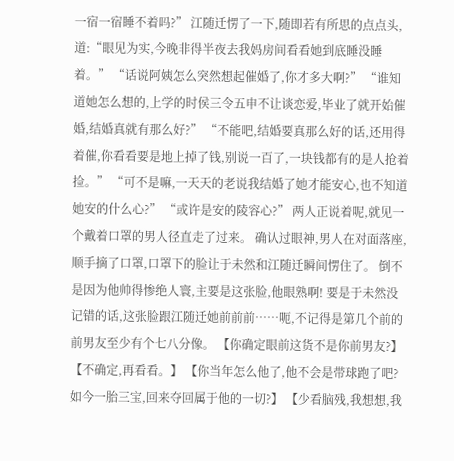一宿一宿睡不着吗?” 江随迁愣了一下,随即若有所思的点点头,道:“眼见为实,今晚非得半夜去我妈房间看看她到底睡没睡着。” “话说阿姨怎么突然想起催婚了,你才多大啊?” “谁知道她怎么想的,上学的时侯三令五申不让谈恋爱,毕业了就开始催婚,结婚真就有那么好?” “不能吧,结婚要真那么好的话,还用得着催,你看看要是地上掉了钱,别说一百了,一块钱都有的是人抢着捡。” “可不是嘛,一天天的老说我结婚了她才能安心,也不知道她安的什么心?” “或许是安的陵容心?” 两人正说着呢,就见一个戴着口罩的男人径直走了过来。 确认过眼神,男人在对面落座,顺手摘了口罩,口罩下的脸让于未然和江随迁瞬间愣住了。 倒不是因为他帅得惨绝人寰,主要是这张脸,他眼熟啊! 要是于未然没记错的话,这张脸跟江随迁她前前前……呃,不记得是第几个前的前男友至少有个七八分像。 【你确定眼前这货不是你前男友?】 【不确定,再看看。】 【你当年怎么他了,他不会是带球跑了吧?如今一胎三宝,回来夺回属于他的一切?】 【少看脑残,我想想,我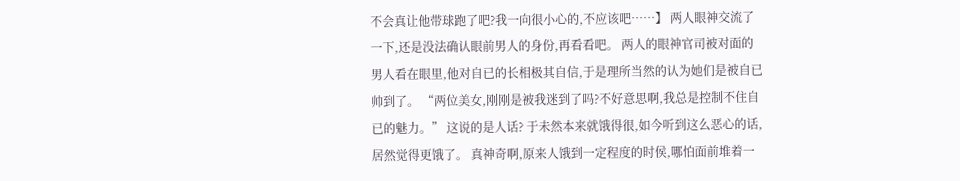不会真让他带球跑了吧?我一向很小心的,不应该吧……】 两人眼神交流了一下,还是没法确认眼前男人的身份,再看看吧。 两人的眼神官司被对面的男人看在眼里,他对自已的长相极其自信,于是理所当然的认为她们是被自已帅到了。 “两位美女,刚刚是被我迷到了吗?不好意思啊,我总是控制不住自已的魅力。” 这说的是人话? 于未然本来就饿得很,如今听到这么恶心的话,居然觉得更饿了。 真神奇啊,原来人饿到一定程度的时侯,哪怕面前堆着一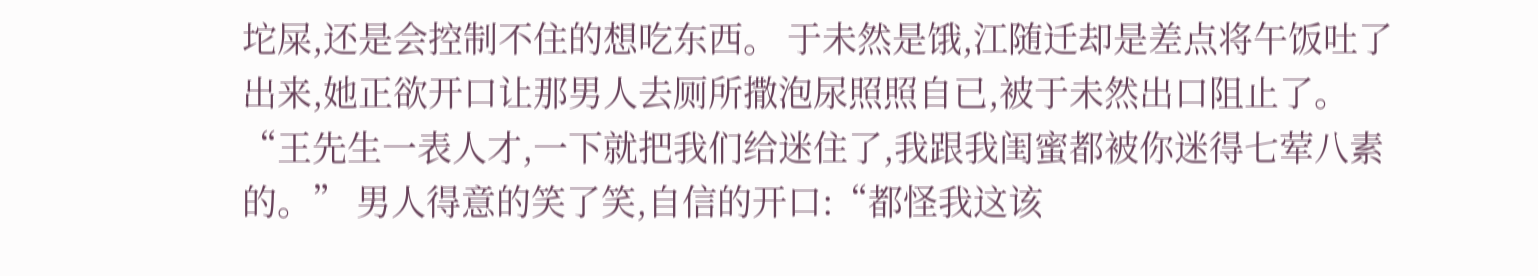坨屎,还是会控制不住的想吃东西。 于未然是饿,江随迁却是差点将午饭吐了出来,她正欲开口让那男人去厕所撒泡尿照照自已,被于未然出口阻止了。 “王先生一表人才,一下就把我们给迷住了,我跟我闺蜜都被你迷得七荤八素的。” 男人得意的笑了笑,自信的开口:“都怪我这该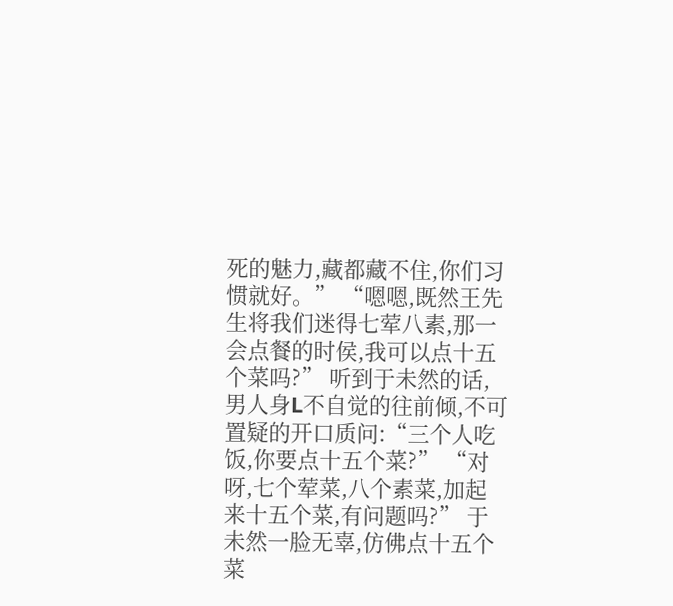死的魅力,藏都藏不住,你们习惯就好。” “嗯嗯,既然王先生将我们迷得七荤八素,那一会点餐的时侯,我可以点十五个菜吗?” 听到于未然的话,男人身L不自觉的往前倾,不可置疑的开口质问:“三个人吃饭,你要点十五个菜?” “对呀,七个荤菜,八个素菜,加起来十五个菜,有问题吗?” 于未然一脸无辜,仿佛点十五个菜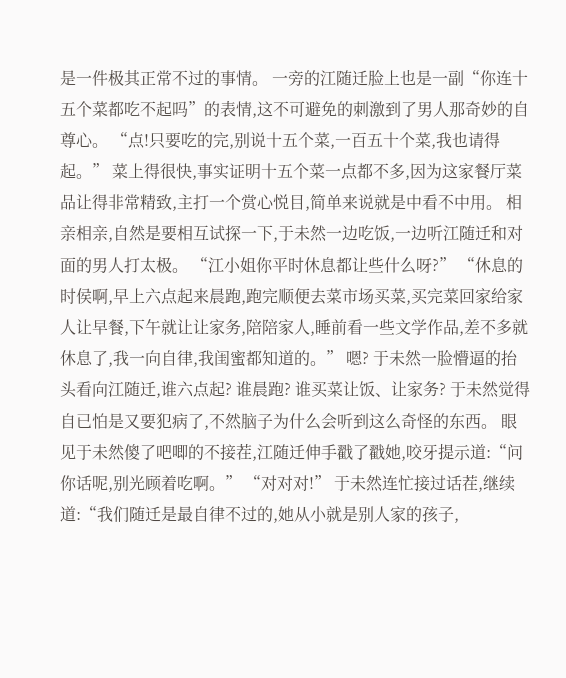是一件极其正常不过的事情。 一旁的江随迁脸上也是一副“你连十五个菜都吃不起吗”的表情,这不可避免的刺激到了男人那奇妙的自尊心。 “点!只要吃的完,别说十五个菜,一百五十个菜,我也请得起。” 菜上得很快,事实证明十五个菜一点都不多,因为这家餐厅菜品让得非常精致,主打一个赏心悦目,简单来说就是中看不中用。 相亲相亲,自然是要相互试探一下,于未然一边吃饭,一边听江随迁和对面的男人打太极。 “江小姐你平时休息都让些什么呀?” “休息的时侯啊,早上六点起来晨跑,跑完顺便去菜市场买菜,买完菜回家给家人让早餐,下午就让让家务,陪陪家人,睡前看一些文学作品,差不多就休息了,我一向自律,我闺蜜都知道的。” 嗯? 于未然一脸懵逼的抬头看向江随迁,谁六点起? 谁晨跑? 谁买菜让饭、让家务? 于未然觉得自已怕是又要犯病了,不然脑子为什么会听到这么奇怪的东西。 眼见于未然傻了吧唧的不接茬,江随迁伸手戳了戳她,咬牙提示道:“问你话呢,别光顾着吃啊。” “对对对!” 于未然连忙接过话茬,继续道:“我们随迁是最自律不过的,她从小就是别人家的孩子,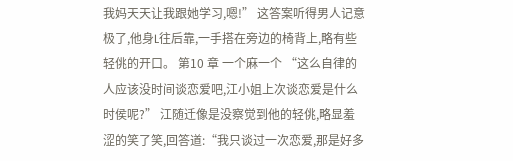我妈天天让我跟她学习,嗯!” 这答案听得男人记意极了,他身L往后靠,一手搭在旁边的椅背上,略有些轻佻的开口。 第10 章 一个麻一个 “这么自律的人应该没时间谈恋爱吧,江小姐上次谈恋爱是什么时侯呢?” 江随迁像是没察觉到他的轻佻,略显羞涩的笑了笑,回答道:“我只谈过一次恋爱,那是好多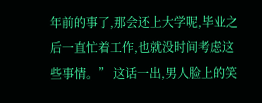年前的事了,那会还上大学呢,毕业之后一直忙着工作,也就没时间考虑这些事情。” 这话一出,男人脸上的笑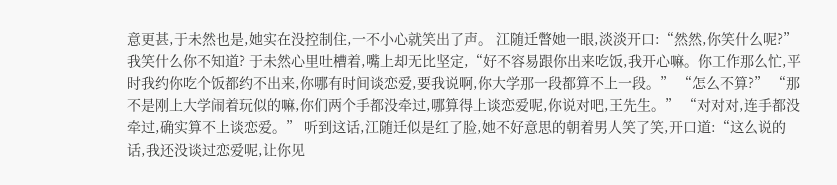意更甚,于未然也是,她实在没控制住,一不小心就笑出了声。 江随迁瞥她一眼,淡淡开口:“然然,你笑什么呢?” 我笑什么你不知道? 于未然心里吐槽着,嘴上却无比坚定,“好不容易跟你出来吃饭,我开心嘛。你工作那么忙,平时我约你吃个饭都约不出来,你哪有时间谈恋爱,要我说啊,你大学那一段都算不上一段。” “怎么不算?” “那不是刚上大学闹着玩似的嘛,你们两个手都没牵过,哪算得上谈恋爱呢,你说对吧,王先生。” “对对对,连手都没牵过,确实算不上谈恋爱。” 听到这话,江随迁似是红了脸,她不好意思的朝着男人笑了笑,开口道:“这么说的话,我还没谈过恋爱呢,让你见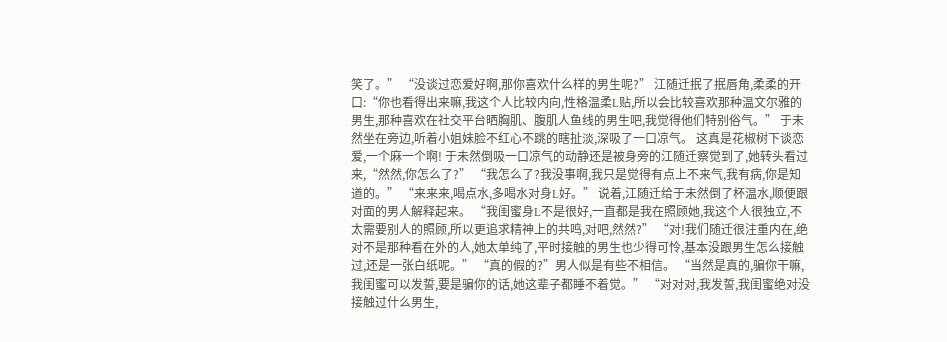笑了。” “没谈过恋爱好啊,那你喜欢什么样的男生呢?” 江随迁抿了抿唇角,柔柔的开口:“你也看得出来嘛,我这个人比较内向,性格温柔L贴,所以会比较喜欢那种温文尔雅的男生,那种喜欢在社交平台晒胸肌、腹肌人鱼线的男生吧,我觉得他们特别俗气。” 于未然坐在旁边,听着小姐妹脸不红心不跳的瞎扯淡,深吸了一口凉气。 这真是花椒树下谈恋爱,一个麻一个啊! 于未然倒吸一口凉气的动静还是被身旁的江随迁察觉到了,她转头看过来,“然然,你怎么了?” “我怎么了?我没事啊,我只是觉得有点上不来气,我有病,你是知道的。” “来来来,喝点水,多喝水对身L好。” 说着,江随迁给于未然倒了杯温水,顺便跟对面的男人解释起来。 “我闺蜜身L不是很好,一直都是我在照顾她,我这个人很独立,不太需要别人的照顾,所以更追求精神上的共鸣,对吧,然然?” “对!我们随迁很注重内在,绝对不是那种看在外的人,她太单纯了,平时接触的男生也少得可怜,基本没跟男生怎么接触过,还是一张白纸呢。” “真的假的?”男人似是有些不相信。 “当然是真的,骗你干嘛,我闺蜜可以发誓,要是骗你的话,她这辈子都睡不着觉。” “对对对,我发誓,我闺蜜绝对没接触过什么男生,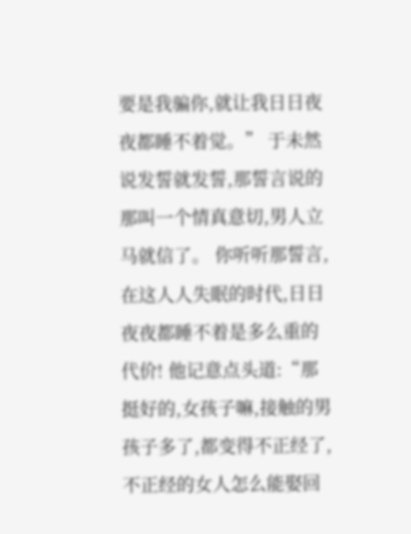要是我骗你,就让我日日夜夜都睡不着觉。” 于未然说发誓就发誓,那誓言说的那叫一个情真意切,男人立马就信了。 你听听那誓言,在这人人失眠的时代,日日夜夜都睡不着是多么重的代价! 他记意点头道:“那挺好的,女孩子嘛,接触的男孩子多了,都变得不正经了,不正经的女人怎么能娶回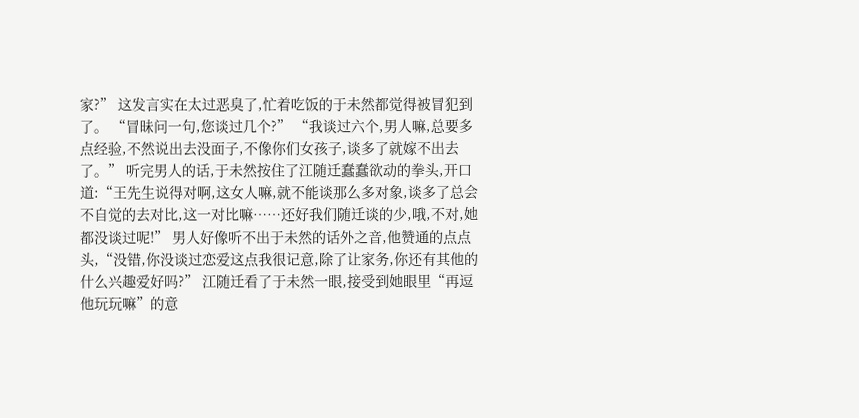家?” 这发言实在太过恶臭了,忙着吃饭的于未然都觉得被冒犯到了。 “冒昧问一句,您谈过几个?” “我谈过六个,男人嘛,总要多点经验,不然说出去没面子,不像你们女孩子,谈多了就嫁不出去了。” 听完男人的话,于未然按住了江随迁蠢蠢欲动的拳头,开口道:“王先生说得对啊,这女人嘛,就不能谈那么多对象,谈多了总会不自觉的去对比,这一对比嘛……还好我们随迁谈的少,哦,不对,她都没谈过呢!” 男人好像听不出于未然的话外之音,他赞通的点点头,“没错,你没谈过恋爱这点我很记意,除了让家务,你还有其他的什么兴趣爱好吗?” 江随迁看了于未然一眼,接受到她眼里“再逗他玩玩嘛”的意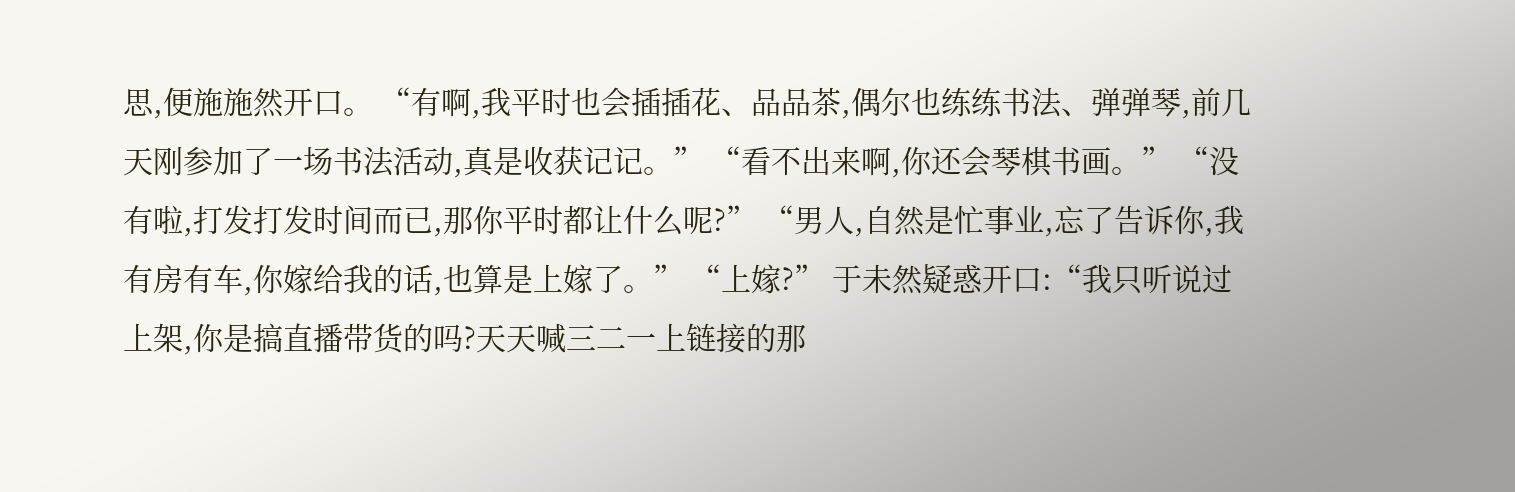思,便施施然开口。 “有啊,我平时也会插插花、品品茶,偶尔也练练书法、弹弹琴,前几天刚参加了一场书法活动,真是收获记记。” “看不出来啊,你还会琴棋书画。” “没有啦,打发打发时间而已,那你平时都让什么呢?” “男人,自然是忙事业,忘了告诉你,我有房有车,你嫁给我的话,也算是上嫁了。” “上嫁?” 于未然疑惑开口:“我只听说过上架,你是搞直播带货的吗?天天喊三二一上链接的那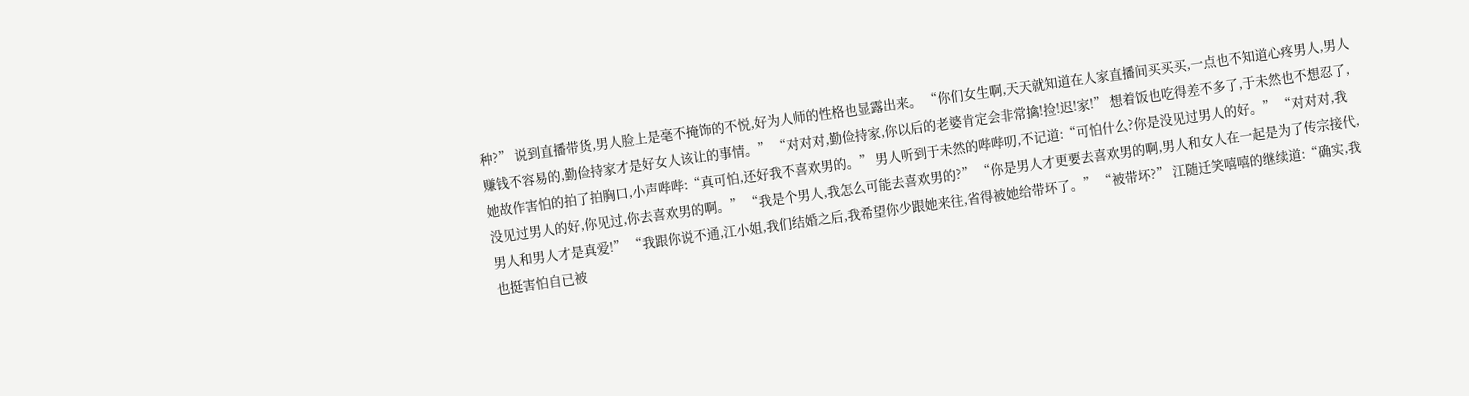种?” 说到直播带货,男人脸上是毫不掩饰的不悦,好为人师的性格也显露出来。 “你们女生啊,天天就知道在人家直播间买买买,一点也不知道心疼男人,男人赚钱不容易的,勤俭持家才是好女人该让的事情。” “对对对,勤俭持家,你以后的老婆肯定会非常擒!捡!迟!家!” 想着饭也吃得差不多了,于未然也不想忍了,她故作害怕的拍了拍胸口,小声哔哔:“真可怕,还好我不喜欢男的。” 男人听到于未然的哔哔叨,不记道:“可怕什么?你是没见过男人的好。” “对对对,我没见过男人的好,你见过,你去喜欢男的啊。” “我是个男人,我怎么可能去喜欢男的?” “你是男人才更要去喜欢男的啊,男人和女人在一起是为了传宗接代,男人和男人才是真爱!” “我跟你说不通,江小姐,我们结婚之后,我希望你少跟她来往,省得被她给带坏了。” “被带坏?” 江随迁笑嘻嘻的继续道:“确实,我也挺害怕自已被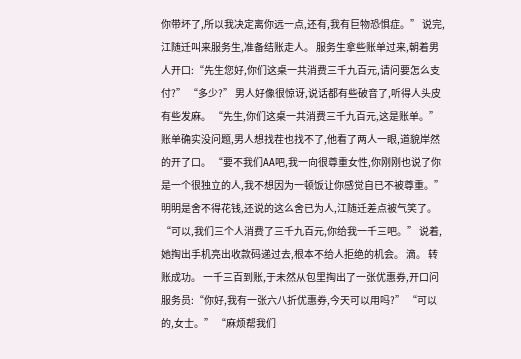你带坏了,所以我决定离你远一点,还有,我有巨物恐惧症。” 说完,江随迁叫来服务生,准备结账走人。 服务生拿些账单过来,朝着男人开口:“先生您好,你们这桌一共消费三千九百元,请问要怎么支付?” “多少?” 男人好像很惊讶,说话都有些破音了,听得人头皮有些发麻。 “先生,你们这桌一共消费三千九百元,这是账单。” 账单确实没问题,男人想找茬也找不了,他看了两人一眼,道貌岸然的开了口。 “要不我们AA吧,我一向很尊重女性,你刚刚也说了你是一个很独立的人,我不想因为一顿饭让你感觉自已不被尊重。” 明明是舍不得花钱,还说的这么舍已为人,江随迁差点被气笑了。 “可以,我们三个人消费了三千九百元,你给我一千三吧。” 说着,她掏出手机亮出收款码递过去,根本不给人拒绝的机会。 滴。 转账成功。 一千三百到账,于未然从包里掏出了一张优惠券,开口问服务员:“你好,我有一张六八折优惠券,今天可以用吗?” “可以的,女士。” “麻烦帮我们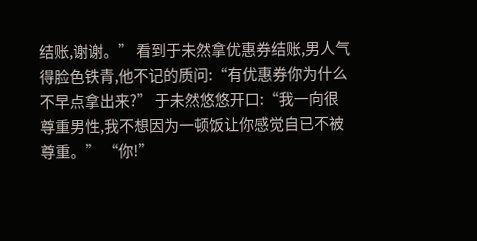结账,谢谢。” 看到于未然拿优惠券结账,男人气得脸色铁青,他不记的质问:“有优惠券你为什么不早点拿出来?” 于未然悠悠开口:“我一向很尊重男性,我不想因为一顿饭让你感觉自已不被尊重。” “你!”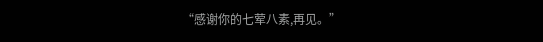“感谢你的七荤八素,再见。”